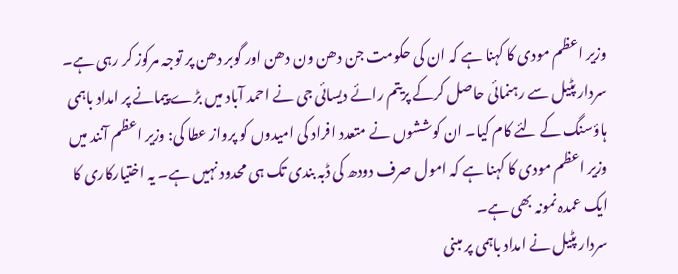وزیر اعظم مودی کا کہنا ہے کہ ان کی حکومت جن دھن ون دھن اور گوبر دھن پر توجہ مرکوز کر رہی ہے۔
سردار پٹیل سے رہنمائی حاصل کرکے پریتم رائے دیسائی جی نے احمد آباد میں بڑے پیمانے پر امداد باہمی ہاؤسنگ کے لئے کام کیا۔ ان کوششوں نے متعدد افراد کی امیدوں کو پرواز عطا کی: وزیر اعظم آنند میں
وزیر اعظم مودی کا کہنا ہے کہ امول صرف دودھ کی ڈبہ بندی تک ہی محدود نہیں ہے۔ یہ اختیارکاری کا ایک عمدہ نمونہ بھی ہے۔
سردار پٹیل نے امداد باہمی پر مبنی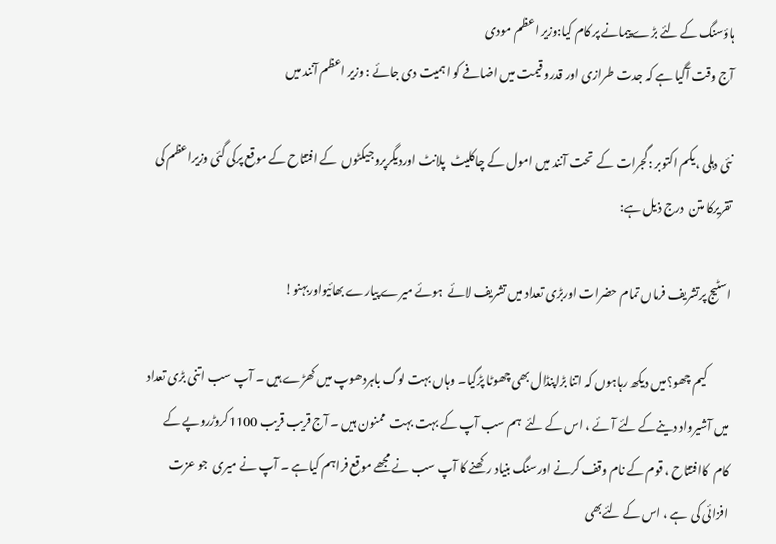ہاؤسنگ کے لئے بڑے پیمانے پر کام کیا:وزیر اعظم مودی
آج وقت آگیا ہے کہ جدت طرازی اور قدرو قیمت میں اضافے کو اہمیت دی جائے : وزیر اعظم آنند میں

نئی دہلی ،یکم اکتوبر :گجرات کے  تحت آنند میں امول کے چاکلیٹ  پلانٹ اوردیگرپروجیکٹوں  کے افتتاح کے موقع پرکی گئی وزیراعظم کی تقریرکا متن  درج ذیل ہے:

اسٹیج پرتشریف فرماں تمام حضرات اوربڑی تعداد میں تشریف لائے  ہوئے میرے پیارے بھائیواوربہنو!

          کیم چھو؟میں دیکھ رہاہوں کہ اتنا بڑاپنڈال بھی چھوٹا پڑگیا۔ وہاں بہت لوگ باہردھوپ میں کھڑے ہیں ۔ آپ سب اتنی بڑی تعداد میں آشیرواد دینےکے لئے آئے ، اس کے لئے  ہم سب آپ کے بہت بہت  ممنون ہیں ۔ آج قریب قریب 1100کروڑروپے کے کام  کاافتتاح ، قوم کے نام وقف کرنے اورسنگ بنیاد رکھنے کا آپ سب نے مجھے موقع فراہم کیاہے ۔ آپ نے میری  جو عزت  افزائی کی  ہے ، اس کے لئےبھی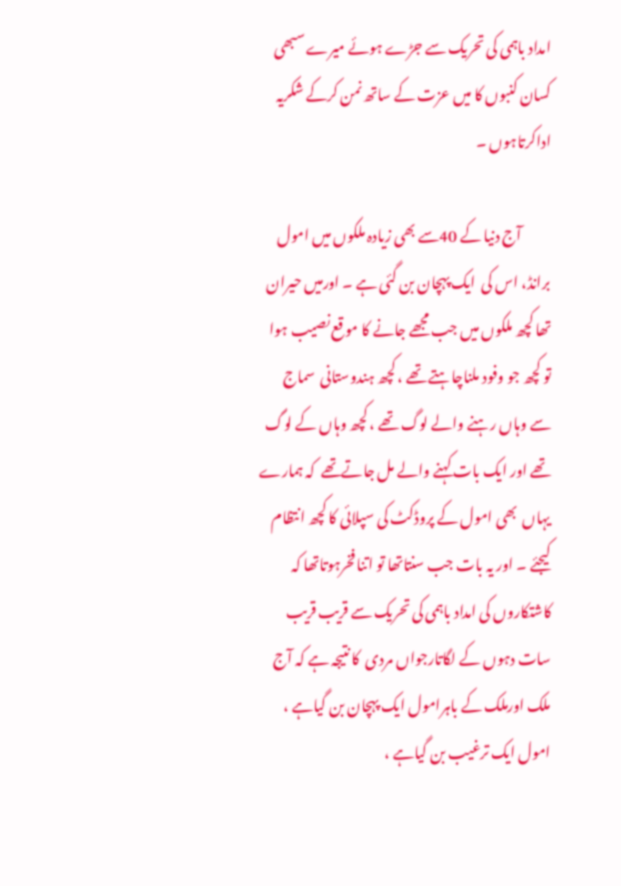امداد باہمی کی تحریک سے جڑے ہوئے میرے سبھی کسان کنبوں کا میں عزت کے ساتھ نمن کرکے شکریہ اداکرتاہوں ۔

          آج دنیا کے 40سے بھی زیادہ ملکوں میں امول برانڈ، اس کی  ایک پہچان بن گئی ہے ۔ اورمیں حیران تھا کچھ ملکوں میں جب مجھے جانے کا موقع نصیب ہوا تو کچھ جو وفود ملناچاہتے تھے ، کچھ ہندوستانی  سماج سے وہاں رہنے والے لوگ تھے ، کچھ وہاں کے لوگ تھے اور ایک بات کہنے والے مل جاتےتھے  کہ ہمارے یہاں  بھی امول کے پروڈکٹ کی سپلائی کا کچھ انتظام کیجئے ۔ اور یہ بات جب سنتاتھا تو اتنا فخرہوتاتھا کہ کاشتکاروں کی امداد باہمی کی تحریک سے قریب قریب سات دہوں کے لگاتارجواں مردی  کا نتیجہ ہے کہ آج ملک اورملک کے باہرامول ایک پہچان بن گیاہے ، امول ایک ترغیب بن گیاہے ،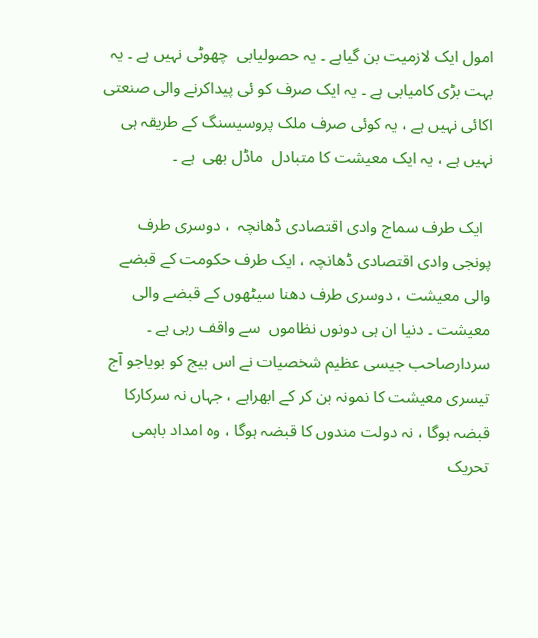امول ایک لازمیت بن گیاہے ۔ یہ حصولیابی  چھوٹی نہیں ہے ۔ یہ بہت بڑی کامیابی ہے ۔ یہ ایک صرف کو ئی پیداکرنے والی صنعتی اکائی نہیں ہے ، یہ کوئی صرف ملک پروسیسنگ کے طریقہ ہی نہیں ہے ، یہ ایک معیشت کا متبادل  ماڈل بھی  ہے ۔

  ایک طرف سماج وادی اقتصادی ڈھانچہ  ، دوسری طرف پونجی وادی اقتصادی ڈھانچہ ، ایک طرف حکومت کے قبضے والی معیشت ، دوسری طرف دھنا سیٹھوں کے قبضے والی معیشت ۔ دنیا ان ہی دونوں نظاموں  سے واقف رہی ہے ۔ سردارصاحب جیسی عظیم شخصیات نے اس بیج کو بویاجو آج تیسری معیشت کا نمونہ بن کر کے ابھراہے ، جہاں نہ سرکارکا قبضہ ہوگا ، نہ دولت مندوں کا قبضہ ہوگا ، وہ امداد باہمی تحریک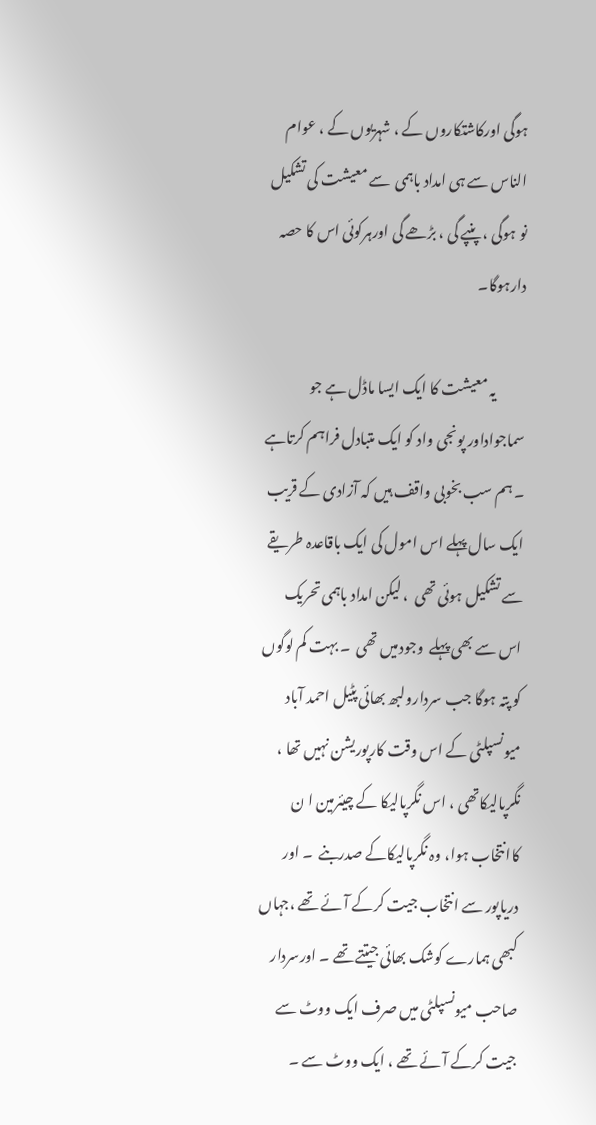ہوگی اورکاشتکاروں کے ، شہریوں کے ، عوام الناس سے ہی امداد باہمی  سے معیشت کی تشکیل نو ہوگی ، پنپے گی ، بڑھے گی اورہرکوئی اس کا حصہ دارہوگا۔

          یہ معیشت کا ایک ایسا ماڈل ہے جو سماجواداور پونجی واد کو ایک متبادل فراہم کرتاہے ۔ ہم سب بخوبی واقف ہیں کہ آزادی کے قریب  ایک سال پہلے اس امول کی ایک باقاعدہ طریقے سے تشکیل ہوئی تھی  ، لیکن امداد باہمی تحریک  اس سے بھی پہلے  وجودمیں تھی  ۔ بہت کم لوگوں کو پتہ ہوگا جب سردارولبھ بھائی پٹیل احمد آباد میونسپلٹی کے اس وقت کارپوریشن نہیں تھا ، نگرپالیکاتھی ، اس نگرپالیکا کے چیئرمین ا ن کاانتخاب ہوا، وہ نگرپالیکاکے صدربنے  ۔ اور دریاپور سے انتخاب جیت کرکے آئے تھے ،جہاں کبھی ہمارے کوشک بھائی جیتتے تھے ۔ اورسردار صاحب میونسپلٹی میں صرف ایک ووٹ سے جیت کرکے آئے تھے ، ایک ووٹ سے ۔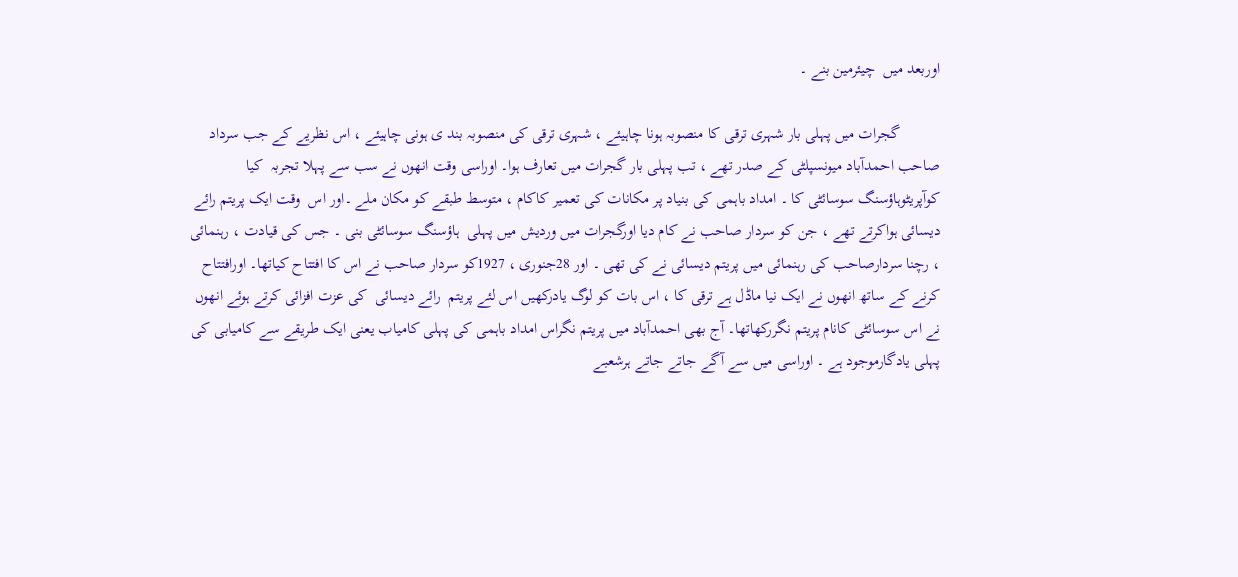اوربعد میں  چیئرمین بنے ۔

          گجرات میں پہلی بار شہری ترقی کا منصوبہ ہونا چاہیئے ، شہری ترقی کی منصوبہ بند ی ہونی چاہیئے ، اس نظریے کے جب سرداد صاحب احمدآباد میونسپلٹی کے صدر تھے ، تب پہلی بار گجرات میں تعارف ہوا۔ اوراسی وقت انھوں نے سب سے پہلا تجربہ  کیا کوآپریٹوہاؤسنگ سوسائٹی کا ۔ امداد باہمی کی بنیاد پر مکانات کی تعمیر کاکام ، متوسط طبقے کو مکان ملے ۔اور اس  وقت ایک پریتم رائے دیسائی ہواکرتے تھے ، جن کو سردار صاحب نے کام دیا اورگجرات میں وردیش میں پہلی  ہاؤسنگ سوسائٹی بنی ۔ جس کی قیادت ، رہنمائی ، رچنا سردارصاحب کی رہنمائی میں پریتم دیسائی نے کی تھی ۔ اور 28جنوری ، 1927کو سردار صاحب نے اس کا افتتاح کیاتھا۔ اورافتتاح کرنے کے ساتھ انھوں نے ایک نیا ماڈل ہے ترقی کا ، اس بات کو لوگ یادرکھیں اس لئے پریتم  رائے دیسائی  کی عزت افزائی کرتے ہوئے انھوں نے اس سوسائٹی کانام پریتم نگررکھاتھا۔ آج بھی احمدآباد میں پریتم نگراس امداد باہمی کی پہلی کامیاب یعنی ایک طریقے سے کامیابی کی پہلی یادگارموجود ہے ۔ اوراسی میں سے آگے جاتے جاتے ہرشعبے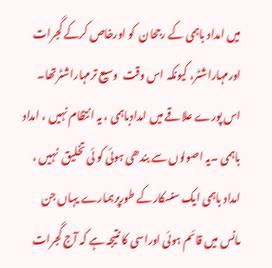میں امداد باہمی کے رجحان  کو اورخاص کرکے گجرات اورمہاراشٹر، کیونکہ اس وقت  وسیع ترمہاراشٹرتھا۔ اس پورے علاقے میں امدادباہمی ، یہ انتظام نہیں ، امداد باہمی ۔یہ اصولوں سے بندھی ہوئی کو ئی تخلیق  نہیں ، امداد باہمی ایک سنسکارکے طورپرہمارے یہاں جن مانس میں قائم ہوئی اوراسی کا نتیجہ ہے کہ آج گجرات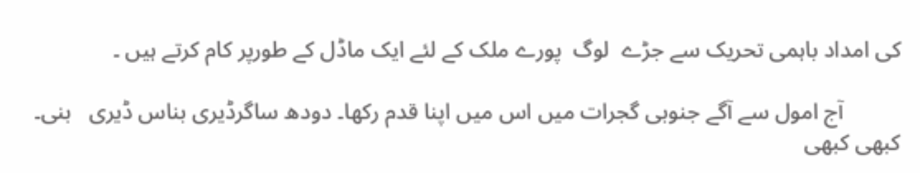کی امداد باہمی تحریک سے جڑے  لوگ  پورے ملک کے لئے ایک ماڈل کے طورپر کام کرتے ہیں ۔

          آج امول سے آگے جنوبی گجرات میں اس میں اپنا قدم رکھا۔ دودھ ساگرڈیری بناس ڈیری   بنی۔ کبھی کبھی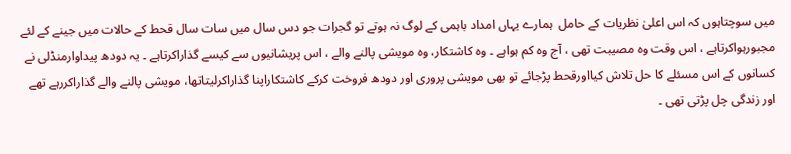میں سوچتاہوں کہ اس اعلیٰ نظریات کے حامل  ہمارے یہاں امداد باہمی کے لوگ نہ ہوتے تو گجرات جو دس سال میں سات سال قحط کے حالات میں جینے کے لئے مجبورہواکرتاہے ، اس وقت وہ مصیبت تھی ، آج وہ کم ہواہے ۔ وہ کاشتکار، وہ مویشی پالنے والے ، اس پریشانیوں سے کیسے گذاراکرتاہے ۔ یہ دودھ پیداوارمنڈلی نے کسانوں کے اس مسئلے کا حل تلاش کیااورقحط پڑجائے تو بھی مویشی پروری اور دودھ فروخت کرکے کاشتکاراپنا گذاراکرلیتاتھا، مویشی پالنے والے گذاراکررہے تھے اور زندگی چل پڑتی تھی ۔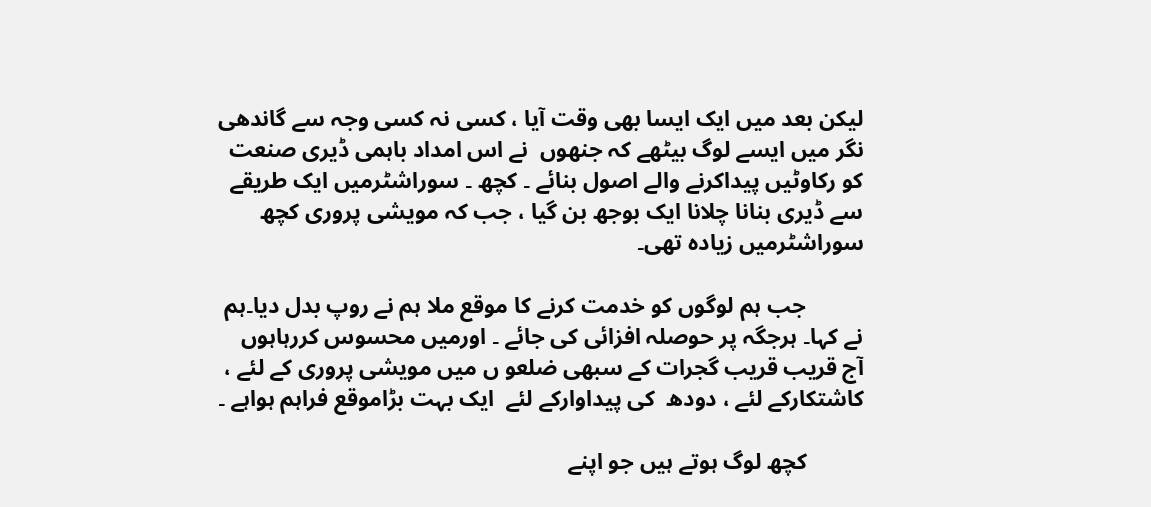لیکن بعد میں ایک ایسا بھی وقت آیا ، کسی نہ کسی وجہ سے گاندھی نگر میں ایسے لوگ بیٹھے کہ جنھوں  نے اس امداد باہمی ڈیری صنعت کو رکاوٹیں پیداکرنے والے اصول بنائے ۔ کچھ ۔ سوراشٹرمیں ایک طریقے سے ڈیری بنانا چلانا ایک بوجھ بن گیا ، جب کہ مویشی پروری کچھ سوراشٹرمیں زیادہ تھی۔

          جب ہم لوگوں کو خدمت کرنے کا موقع ملا ہم نے روپ بدل دیا۔ہم نے کہا۔ ہرجگہ پر حوصلہ افزائی کی جائے ۔ اورمیں محسوس کررہاہوں آج قریب قریب گجرات کے سبھی ضلعو ں میں مویشی پروری کے لئے ، کاشتکارکے لئے ، دودھ  کی پیداوارکے لئے  ایک بہت بڑاموقع فراہم ہواہے ۔

          کچھ لوگ ہوتے ہیں جو اپنے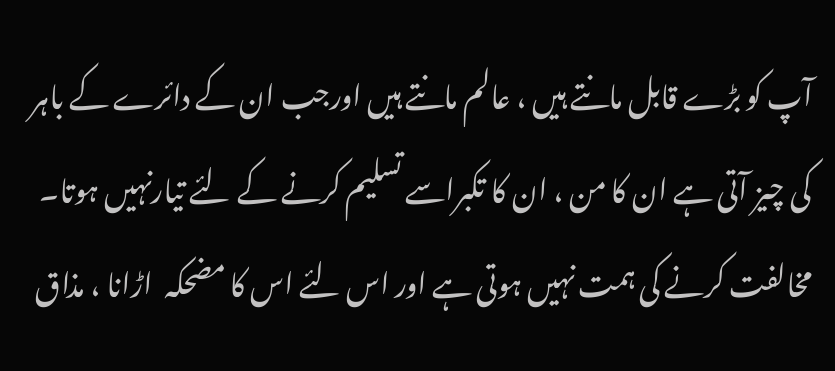آپ کو بڑے قابل مانتے ہیں ، عالم مانتے ہیں اورجب ان کے دائرے کے باہر کی چیز آتی ہے ان کا من ، ان کا تکبراسے تسلیم کرنے کے لئے تیارنہیں ہوتا۔ مخالفت کرنے کی ہمت نہیں ہوتی ہے اور اس لئے اس کا مضحکہ  اڑانا ، مذاق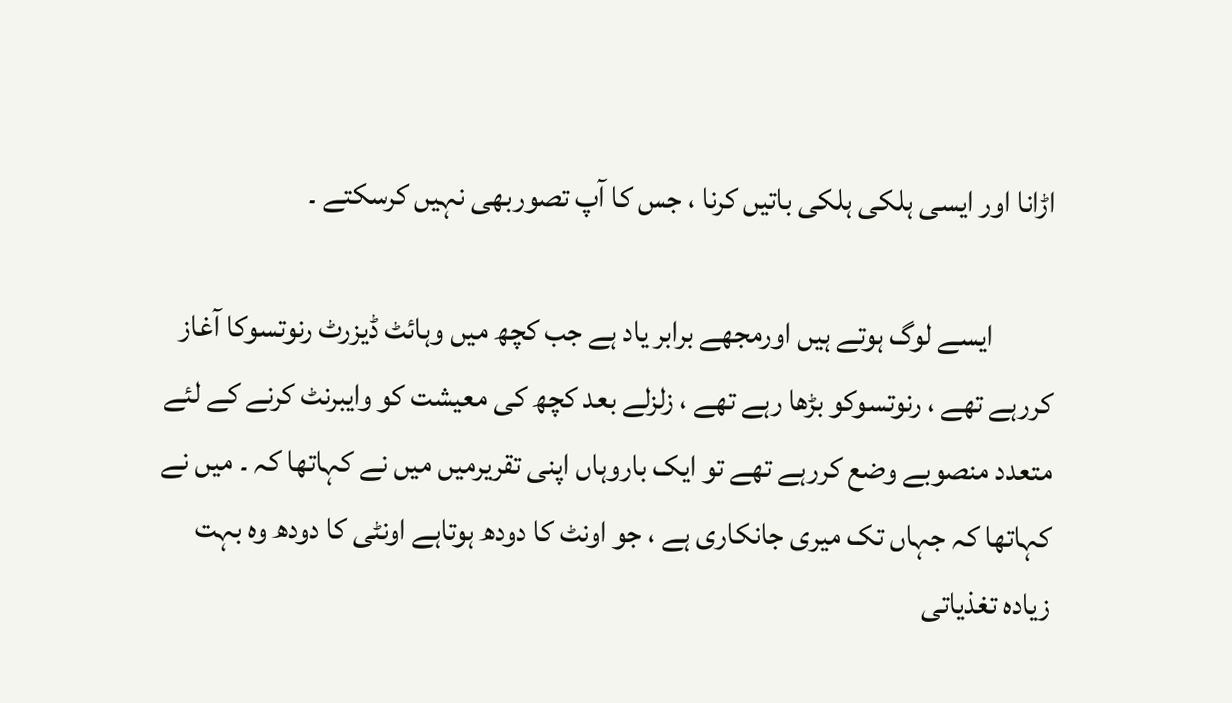اڑانا اور ایسی ہلکی ہلکی باتیں کرنا ، جس کا آپ تصوربھی نہیں کرسکتے ۔

          ایسے لوگ ہوتے ہیں اورمجھے برابر یاد ہے جب کچھ میں وہائٹ ڈیزرٹ رنوتسوکا آغاز کررہے تھے ، رنوتسوکو بڑھا رہے تھے ، زلزلے بعد کچھ کی معیشت کو وایبرنٹ کرنے کے لئے متعدد منصوبے وضع کررہے تھے تو ایک باروہاں اپنی تقریرمیں میں نے کہاتھا کہ ۔ میں نے کہاتھا کہ جہاں تک میری جانکاری ہے ، جو اونٹ کا دودھ ہوتاہے اونٹی کا دودھ وہ بہت زیادہ تغذیاتی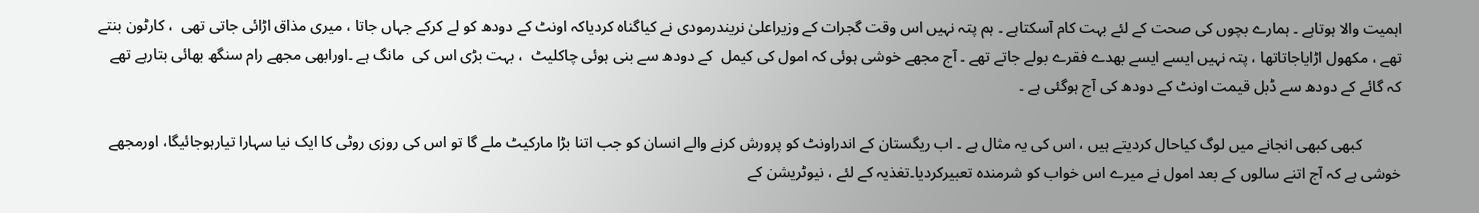اہمیت والا ہوتاہے ۔ ہمارے بچوں کی صحت کے لئے بہت کام آسکتاہے ۔ ہم پتہ نہیں اس وقت گجرات کے وزیراعلیٰ نریندرمودی نے کیاگناہ کردیاکہ اونٹ کے دودھ کو لے کرکے جہاں جاتا ، میری مذاق اڑائی جاتی تھی  ، کارٹون بنتے تھے ، مکھول اڑایاجاتاتھا ، پتہ نہیں ایسے ایسے بھدے فقرے بولے جاتے تھے ۔ آج مجھے خوشی ہوئی کہ امول کی کیمل  کے دودھ سے بنی ہوئی چاکلیٹ  ، بہت بڑی اس کی  مانگ ہے ۔اورابھی مجھے رام سنگھ بھائی بتارہے تھے کہ گائے کے دودھ سے ڈبل قیمت اونٹ کے دودھ کی آج ہوگئی ہے ۔

          کبھی کبھی انجانے میں لوگ کیاحال کردیتے ہیں ، اس کی یہ مثال ہے ۔ اب ریگستان کے اندراونٹ کو پرورش کرنے والے انسان کو جب اتنا بڑا مارکیٹ ملے گا تو اس کی روزی روٹی کا ایک نیا سہارا تیارہوجائیگا، اورمجھے خوشی ہے کہ آج اتنے سالوں کے بعد امول نے میرے اس خواب کو شرمندہ تعبیرکردیا۔تغذیہ کے لئے ، نیوٹریشن کے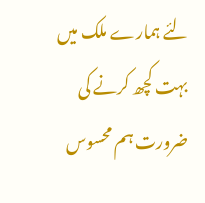لئے ہمارے ملک میں بہت کچھ کرنے کی ضرورت ہم محسوس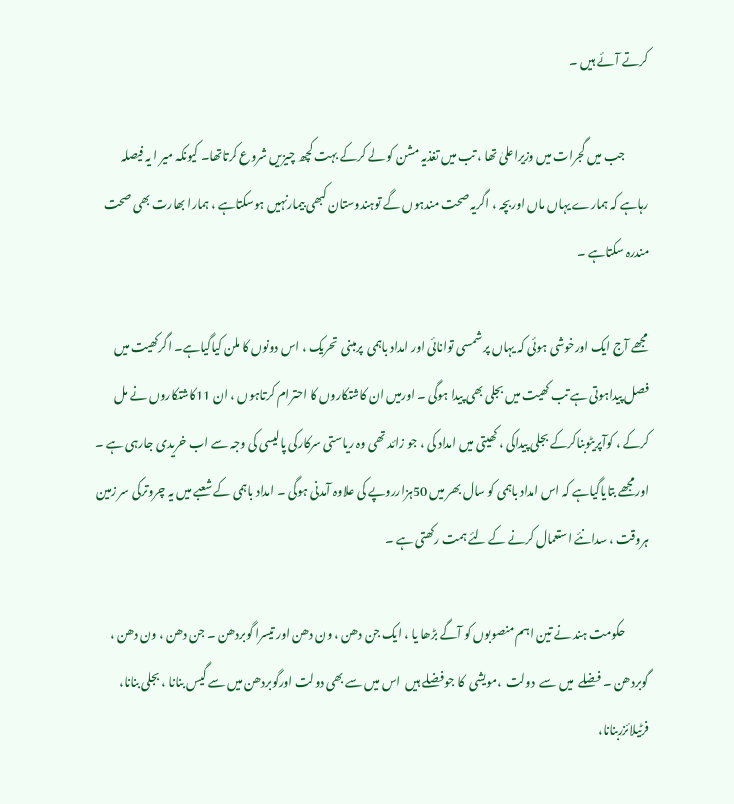کرتے آئے ہیں ۔

          جب میں گجرات میں وزیراعلیٰ تھا ، تب میں تغذیہ مشن کو لے کرکے بہت کچھ چیزیں شروع کرتاتھا۔ کیونکہ میر ا یہ فیصلہ رہاہے کہ ہمارے یہاں ماں اوربچہ ، اگریہ صحت مندہوں گے توہندوستان کبھی بیمارنہیں ہوسکتاہے ، ہمارا بھارت بھی صحت مندرہ سکتاہے ۔

مجھے آج ایک اورخوشی ہوئی کہ یہاں پر شمسی توانائی اور امداد باہمی  پرمبنی  تحریک ، اس دونوں کا ملن کیاگیاہے۔ اگرکھیت میں فصل پیداہوتی ہے تب کھیت میں بجلی بھی پیدا ہوگی ۔ اورمیں ان کاشتکاروں کا احترام کرتاہوں ، ان 11کاشتکاروں نے مل کرکے ، کوآپریٹوبناکرکے بجلی پیداکی ، کھیتی میں امداد کی ، جو زائد تھی وہ ریاستی سرکارکی پالیسی کی وجہ سے اب خریدی جارہی ہے ۔ اورمجھے بتایاگیاہے کہ اس امداد باہمی کو سال بھر میں 50ہزارروپے کی علاوہ آمدنی ہوگی ۔ امداد باہمی کے شعبے میں یہ چروترکی سر زمین ہروقت ، سدانئے استعمال کرنے کے لئے ہمت رکھتی ہے ۔

          حکومت ہند نے تین اہم منصوبوں کو آگے بڑھا یا ، ایک جن دھن ، ون دھن اور تیسرا گوبردھن ۔ جن دھن ، ون دھن ، گوبردھن ۔ فضلے  میں سے  دولت  ،مویشی  کا جوفضلے ہیں  اس میں سے بھی دولت اورگوبردھن میں سے گیس بنانا ، بجلی بنانا، فرٹیلائزربنانا،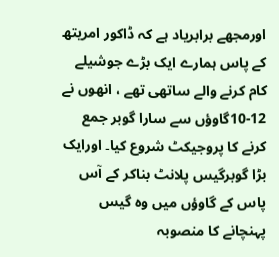اورمجھے برابریاد ہے کہ ڈاکور امریتھ کے پاس ہمارے ایک بڑے جوشیلے کام کرنے والے ساتھی تھے ، انھوں نے 12-10گاوؤں سے سارا گوبر جمع کرنے کا پروجیکٹ شروع کیا۔ اورایک بڑا گوبرگیس پلانٹ بناکر کے آس پاس کے گاوؤں میں وہ گیس پہنچانے کا منصوبہ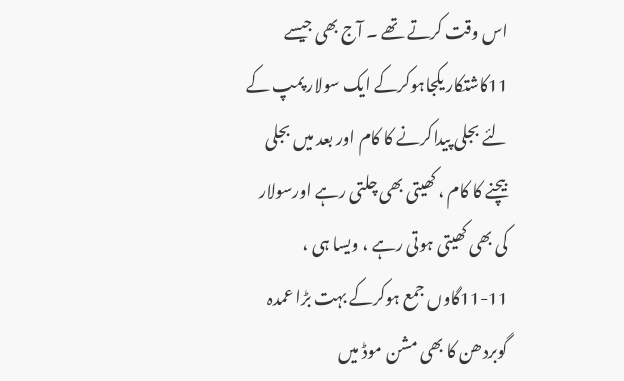اس وقت کرتے تھے ۔ آج بھی جیسے 11کاشتکار یکجاہوکرکے ایک سولار پمپ کے لئے بجلی پیداکرنے کا کام اور بعد میں بجلی بیچنے کا کام ، کھیتی بھی چلتی رہے اورسولار کی بھی کھیتی ہوتی رہے ، ویسا ہی ، 11-11گاوں جمع ہوکرکے بہت بڑا عمدہ گوبردھن کا بھی مشن موڈ میں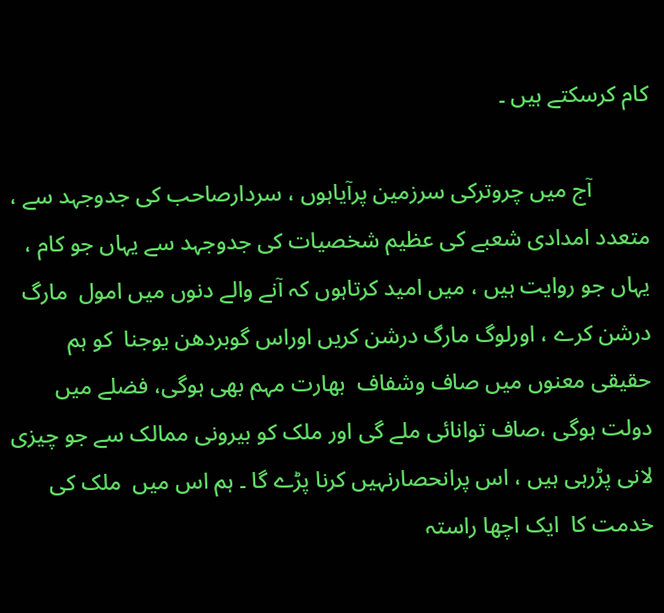کام کرسکتے ہیں ۔

          آج میں چروترکی سرزمین پرآیاہوں ، سردارصاحب کی جدوجہد سے ،  متعدد امدادی شعبے کی عظیم شخصیات کی جدوجہد سے یہاں جو کام ، یہاں جو روایت ہیں ، میں امید کرتاہوں کہ آنے والے دنوں میں امول  مارگ درشن کرے ، اورلوگ مارگ درشن کریں اوراس گوبردھن یوجنا  کو ہم حقیقی معنوں میں صاف وشفاف  بھارت مہم بھی ہوگی، فضلے میں دولت ہوگی ،صاف توانائی ملے گی اور ملک کو بیرونی ممالک سے جو چیزی لانی پڑرہی ہیں ، اس پرانحصارنہیں کرنا پڑے گا ۔ ہم اس میں  ملک کی  خدمت کا  ایک اچھا راستہ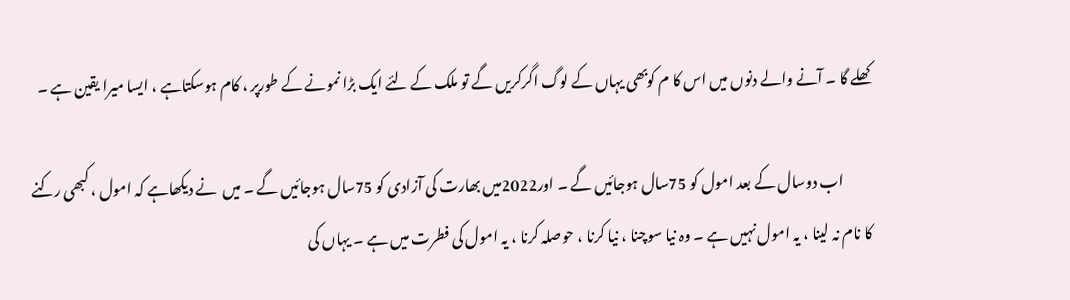کھلے گا ۔ آنے والے دنوں میں اس کا م کوبھی یہاں کے لوگ اگرکریں گے تو ملک کے لئے ایک بڑا نمونے کے طورپر ، کام ہوسکتاہے ، ایسا میرا یقین ہے ۔

          اب دوسال کے بعد امول کو 75سال ہوجائیں گے ۔ اور2022میں بھارت کی آزادی کو 75سال ہوجائیں گے ۔ میں  نے دیکھاہے کہ امول ، کبھی رکنے کا نام نہ لینا ، یہ امول نہیں ہے ۔ وہ نیا سوچنا ، نیا کرنا ، حوصلہ کرنا ، یہ امول کی فطرت میں ہے ۔ یہاں کی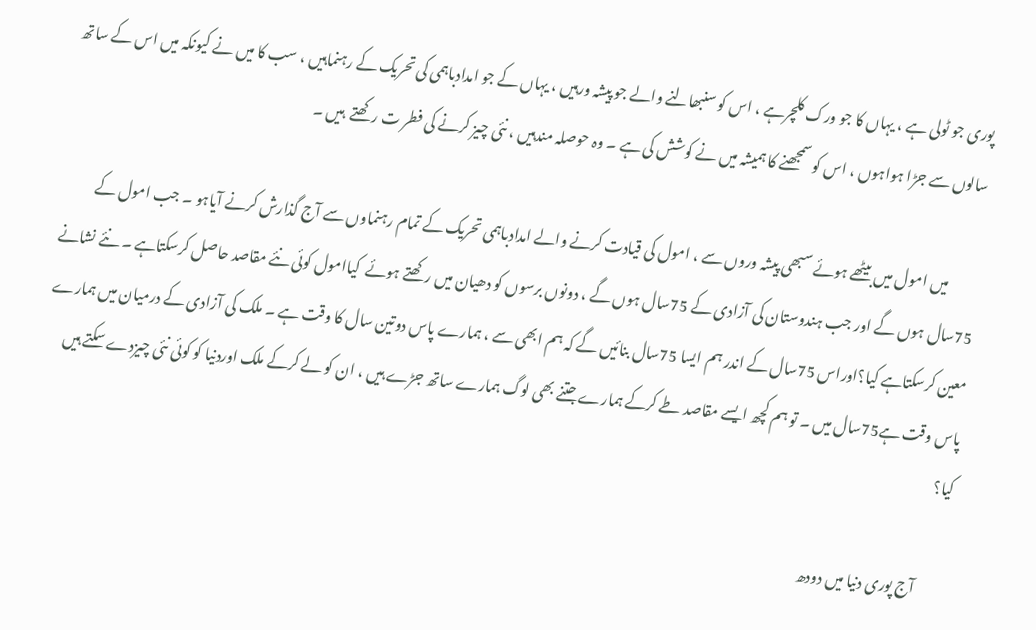پوری جو ٹولی ہے ، یہاں کا جو ورک کلچرہے ، اس کو سنبھالنے والے جو پیشہ ورہیں ، یہاں کے جو امدادباہمی کی تحریک کے رہنماہیں ، سب کا میں نے کیونکہ میں اس کے ساتھ سالوں سے جڑا ہواہوں ، اس کو سمجھنے کا ہمیشہ میں نے کوشش کی ہے ۔ وہ حوصلہ مندہیں ، نئی چیز کرنے کی فطر ت رکھتے  ہیں ۔

          میں امول میں بیٹھے ہوئے سبھی پیشہ وروں سے ، امول کی قیادت کرنے والے امدادباہمی تحریک کے تمام رہنماوں سے آج گذارش کرنے آیاہو ۔ جب امول کے 75سال ہوں گے اور جب ہندوستان کی آزادی کے 75سال ہوں گے ، دونوں برسوں کو دھیان میں رکھتے ہوئے  کیاامول کوئی نئے مقاصد حاصل کرسکتاہے ۔ نئے نشانے معین کرسکتاہے کیا؟اوراس 75سال کے اندر ہم ایسا 75سال بنائیں گے کہ ہم ابھی سے ، ہمارے پاس دوتین سال کا وقت ہے ۔ ملک کی آزادی کے درمیان میں ہمارے پاس وقت ہے75سال میں ۔ تو ہم کچھ ایسے مقاصد طے کرکے ہمارے جتنے بھی لوگ ہمارے ساتھ جڑے ہیں ، ان کو لے کرکے ملک اوردنیا کو کوئی نئی چیزدے سکتے ہیں کیا؟

          آج پوری دنیا میں دودھ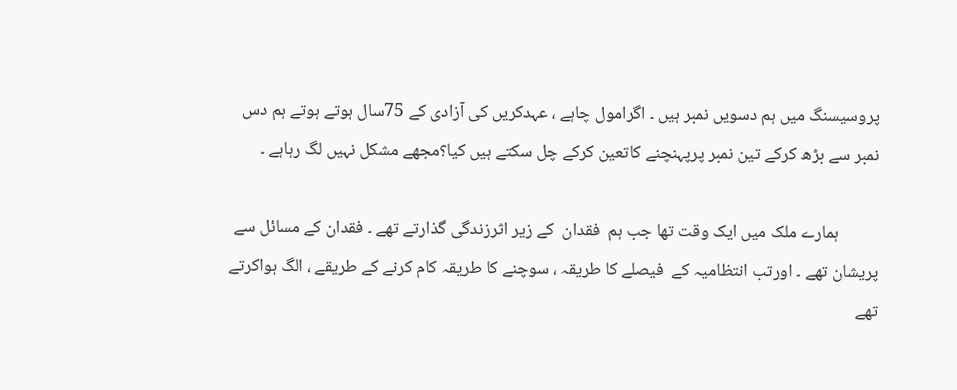پروسیسنگ میں ہم دسویں نمبر ہیں ۔ اگرامول چاہے ، عہدکریں کی آزادی کے 75سال ہوتے ہوتے ہم دس نمبر سے بڑھ کرکے تین نمبر پرپہنچنے کاتعین کرکے چل سکتے ہیں کیا؟مجھے مشکل نہیں لگ رہاہے ۔

          ہمارے ملک میں ایک وقت تھا جب ہم  فقدان  کے زیر اثرزندگی گذارتے تھے ۔ فقدان کے مسائل سے پریشان تھے ۔ اورتب انتظامیہ کے  فیصلے کا طریقہ ، سوچنے کا طریقہ کام کرنے کے طریقے ، الگ ہواکرتے تھے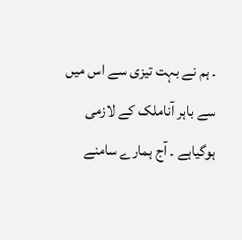۔ ہم نے بہت تیزی سے اس میں  سے باہر آناملک کے لازمی ہوگیاہے ۔ آج ہمارے سامنے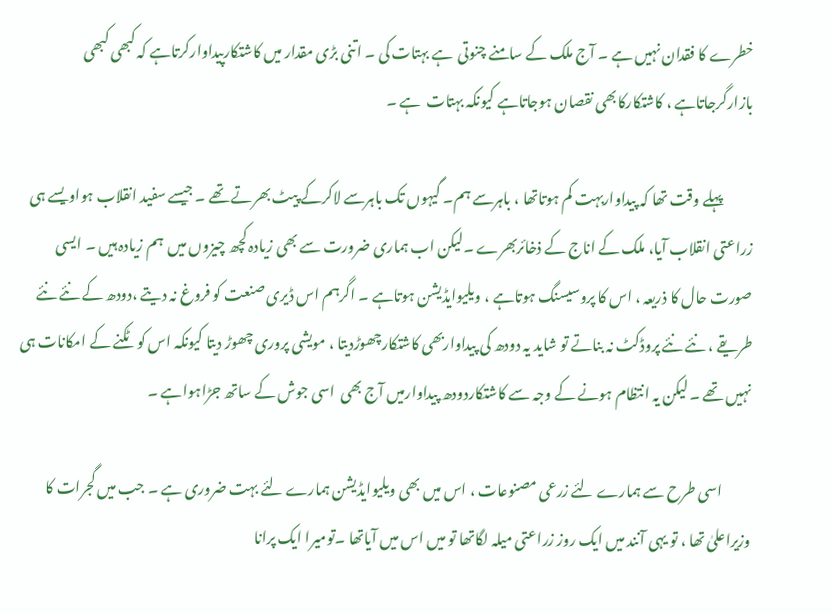خطرے کا فقدان نہیں ہے ۔ آج ملک کے سامنے چنوتی  ہے بہتات کی ۔ اتنی بڑی مقدار میں کاشتکارپیداوارکرتاہے کہ کبھی کبھی بازارگرجاتاہے ، کاشتکارکابھی نقصان ہوجاتاہے کیونکہ بہتات  ہے ۔

          پہلے وقت تھا کہ پیداواربہت کم ہوتاتھا ، باہرسے ہم۔ گیہوں تک باہرسے لاکرکے پیٹ بھرتے تھے ۔ جیسے سفید انقلاب ہواویسے ہی زراعتی انقلاب آیا، ملک کے اناج کے ذخائربھرے ۔لیکن اب ہماری ضرورت سے بھی زیادہ کچھ چیزوں میں  ہم زیادہ ہیں ۔ ایسی صورت حال کا ذریعہ ، اس کا پروسیسنگ ہوتاہے ، ویلیوایڈیشن ہوتاہے ۔ اگرہم اس ڈیری صنعت کو فروغ نہ دیتے ،دودھ کے نئے نئے طریقے ، نئے نئے پروڈکٹ نہ بناتے تو شاید یہ دودھ کی پیداواربھی کاشتکارچھوڑدیتا ، مویشی پروری چھوڑ دیتا کیونکہ اس کو ٹکنے کے امکانات ہی  نہیں تھے ۔ لیکن یہ انتظام ہونے کے وجہ سے کاشتکاردودھ پیداوارمیں آج بھی  اسی جوش کے ساتھ جڑاہواہے ۔

          اسی طرح سے ہمارے لئے زرعی مصنوعات ، اس میں بھی ویلیوایڈیشن ہمارے لئے بہت ضروری ہے ۔ جب میں گجرات کا وزیراعلیٰ تھا ، تو یہی آنند میں ایک روز زراعتی میلہ لگاتھا تو میں اس میں آیاتھا ۔تومیرا ایک پرانا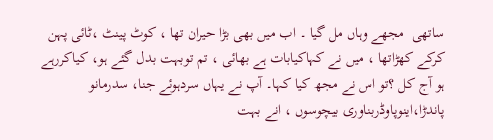ساتھی  مجھے وہاں مل گیا ۔ اب میں بھی بڑا حیران تھا ، کوٹ پینٹ ،ٹائی پہن کرکے کھڑاتھا ، میں نے کہاکیابات ہے بھائی ، تم توبہت بدل گئے ہو، کیاکررہے ہو آج کل ؟تو اس نے مجھ کیا کہا۔ آپ نے یہاں سردہوئے جنا، سدرمانو پاندڑا،اینوپاوڈربناوری بیچوسوں ، انے بہت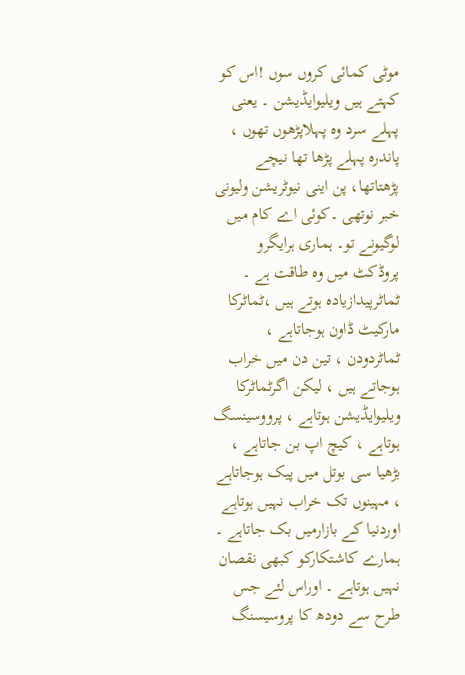موٹی کمائی کروں سوں !اس کو کہتے ہیں ویلیوایڈیشن ۔ یعنی پہلے سرد وہ پہلاپڑھوں تھوں ، پاندرہ پہلے پڑھا تھا نیچے پڑھتاتھا، پن اینی نیوٹریشن ولیونی خبر نوتھی ۔کوئی اے کام میں لوگیونے تو۔ ہماری ہرایگرو پروڈکٹ میں وہ طاقت ہے ۔ ٹماٹرپیدازیادہ ہوتے ہیں ،ٹماٹرکا مارکیٹ ڈاون ہوجاتاہے ، ٹماٹردودن ، تین دن میں خراب ہوجاتے ہیں ، لیکن اگرٹماٹرکا ویلیوایڈیشن ہوتاہے ، پرووسینسگ ہوتاہے ، کیچ اپ بن جاتاہے ، بڑھیا سی بوتل میں پیک ہوجاتاہے ، مہینوں تک خراب نہیں ہوتاہے اوردنیا کے بازارمیں بک جاتاہے ۔ ہمارے کاشتکارکو کبھی نقصان نہیں ہوتاہے ۔ اوراس لئے جس طرح سے دودھ کا پروسیسنگ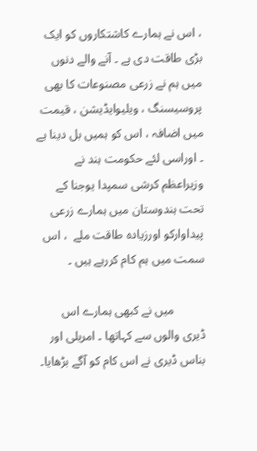، اس نے ہمارے کاشتکاروں کو ایک بڑی طاقت دی ہے ۔ آنے والے دنوں میں ہم نے زرعی مصنوعات کا بھی پروسیسنگ ، ویلیوایڈیشن ، قیمت میں اضافہ ، اس کو ہمیں بل دینا ہے ۔ اوراسی لئے حکومت ہند نے وزیراعظم کرشی سمپدا یوجنا کے تحت ہندوستان میں ہمارے زرعی پیداوارکو اورزیادہ طاقت ملے  ، اس سمت میں ہم کام کررہے ہیں ۔

          میں نے کبھی ہمارے اس ڈیری والوں سے کہاتھا ۔ امریلی اور بناس ڈیری نے اس کام کو آگے بڑھایا۔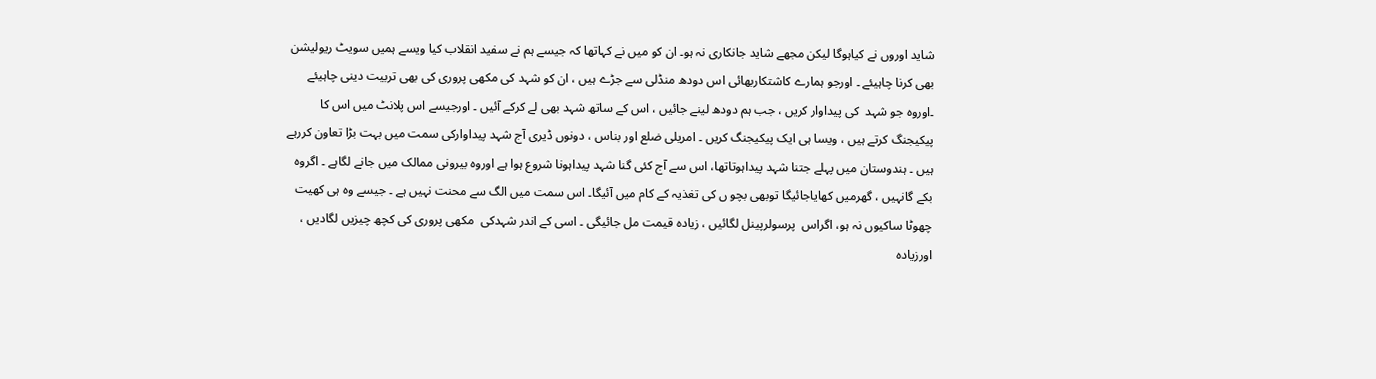شاید اوروں نے کیاہوگا لیکن مجھے شاید جانکاری نہ ہو۔ ان کو میں نے کہاتھا کہ جیسے ہم نے سفید انقلاب کیا ویسے ہمیں سویٹ ریولیشن بھی کرنا چاہیئے ۔ اورجو ہمارے کاشتکاربھائی اس دودھ منڈلی سے جڑے ہیں ، ان کو شہد کی مکھی پروری کی بھی تربیت دینی چاہیئے ۔اوروہ جو شہد  کی پیداوار کریں ، جب ہم دودھ لینے جائیں ، اس کے ساتھ شہد بھی لے کرکے آئیں ۔ اورجیسے اس پلانٹ میں اس کا پیکیجنگ کرتے ہیں ، ویسا ہی ایک پیکیجنگ کریں ۔ امریلی ضلع اور بناس ، دونوں ڈیری آج شہد پیداوارکی سمت میں بہت بڑا تعاون کررہے ہیں ۔ ہندوستان میں پہلے جتنا شہد پیداہوتاتھا، اس سے آج کئی گنا شہد پیداہونا شروع ہوا ہے اوروہ بیرونی ممالک میں جانے لگاہے ۔ اگروہ بکے گانہیں ، گھرمیں کھایاجائیگا توبھی بچو ں کی تغذیہ کے کام میں آئیگا۔ اس سمت میں الگ سے محنت نہیں ہے ۔ جیسے وہ ہی کھیت چھوٹا ساکیوں نہ ہو، اگراس  پرسولرپینل لگائیں ، زیادہ قیمت مل جائیگی ۔ اسی کے اندر شہدکی  مکھی پروری کی کچھ چیزیں لگادیں ، اورزیادہ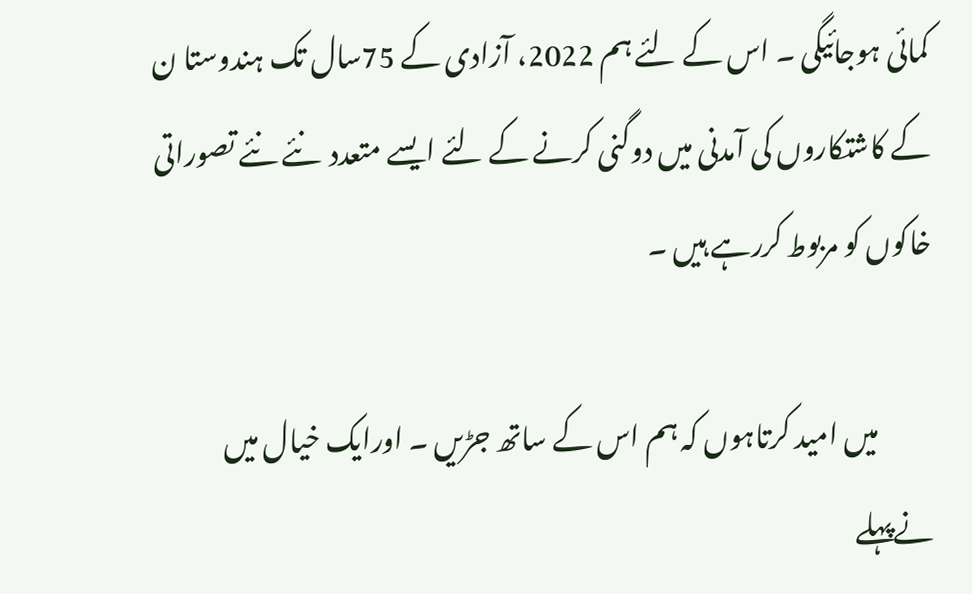کمائی ہوجائیگی ۔ اس کے لئے ہم 2022، آزادی کے 75سال تک ہندوستا ن کے کاشتکاروں کی آمدنی میں دوگنی کرنے کے لئے ایسے متعدد  نئے نئے تصوراتی خاکوں کو مربوط کررہے ہیں ۔

          میں امید کرتاہوں کہ ہم اس کے ساتھ جڑیں ۔ اورایک خیال میں  نےپہلے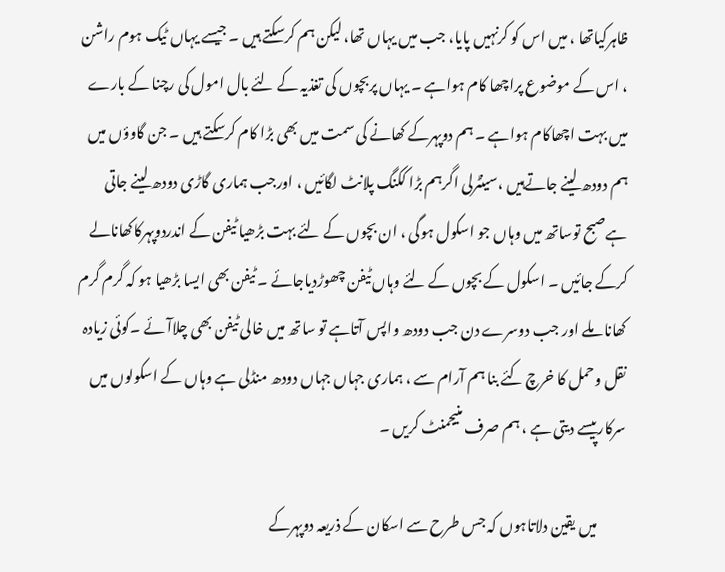ظاہرکیاتھا ، میں اس کو کرنہیں پایا، جب میں یہاں تھا، لیکن ہم کرسکتے ہیں ۔ جیسے یہاں ٹیک ہوم راشن ، اس کے موضوع پراچھا کام ہواہے ۔ یہاں پربچوں کی تغذیہ کے لئے بال امول کی رچنا کے بارے میں بہت اچھاکام ہواہے ۔ ہم دوپہرکے کھانے کی سمت میں بھی بڑا کام کرسکتے ہیں ۔ جن گاوؤں میں ہم دودھ لینے جاتےہیں ،سینٹرلی اگرہم بڑا ککنگ پلانٹ لگائیں ، اورجب ہماری گاڑی دودھ لینے جاتی ہےصبح توساتھ میں وہاں جو اسکول ہوگی ، ان بچوں کے لئے بہت بڑھیا ٹیفن کے اندردوپہرکاکھانالے کرکے جائیں ۔ اسکول کے بچوں کے لئے وہاں ٹیفن چھوڑدیاجائے ۔ ٹیفن بھی ایسا بڑھیا ہو کہ گرم گرم کھانا ملے اور جب دوسرے دن جب دودھ واپس آتاہے تو ساتھ میں خالی ٹیفن بھی چلاآئے ۔کوئی زیادہ نقل وحمل کا خرچ کئے بنا ہم آرام سے ، ہماری جہاں جہاں دودھ منڈلی ہے وہاں کے اسکولوں میں سرکارپیسے دیتی ہے ، ہم صرف منیجمنٹ کریں ۔

          میں یقین دلاتاہوں کہ جس طرح سے اسکان کے ذریعہ دوپہرکے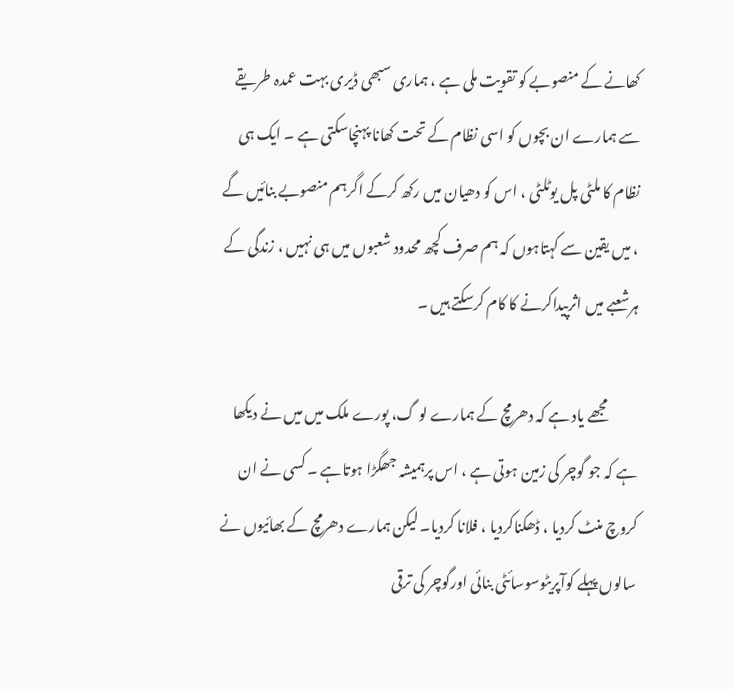کھانے کے منصوبے کو تقویت ملی ہے ، ہماری سبھی ڈیری بہت عمدہ طریقے سے ہمارے ان بچوں کو اسی نظام کے تحت کھانا پہنچاسکتی ہے ۔ ایک ہی نظام کا ملٹی پل یوٹلٹی ، اس کو دھیان میں رکھ کرکے اگرہم منصوبے بنائیں گے ، میں یقین سے کہتاہوں کہ ہم صرف کچھ محدود شعبوں میں ہی نہیں ، زندگی کے ہرشعبے میں اثرپیداکرنے کا کام کرسکتے ہیں ۔

          مجھے یاد ہے کہ دھرمچ کے ہمارے لو گ، پورے ملک میں میں نے دیکھا ہے کہ جو گوچر کی زمین ہوتی ہے ، اس پرہمیشہ جھگڑا ہوتاہے ۔ کسی نے ان کروچ منٹ کردیا ، ڈھکناکردیا ، فلانا کردیا۔ لیکن ہمارے دھرمچ کے بھائیوں نے سالوں پہلے کوآپریٹوسوسائٹی بنائی اورگوچر کی ترقی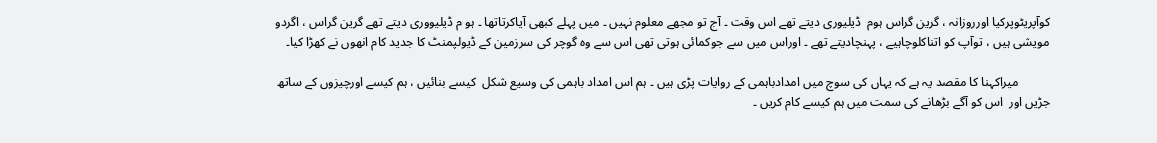کوآپریٹوپرکیا اورروزانہ ، گرین گراس ہوم  ڈیلیوری دیتے تھے اس وقت ۔ آج تو مجھے معلوم نہیں ۔ میں پہلے کبھی آیاکرتاتھا ۔ ہو م ڈیلیووری دیتے تھے گرین گراس ، اگردو مویشی ہیں ، توآپ کو اتناکلوچاہیے ، پہنچادیتے تھے ۔ اوراس میں سے جوکمائی ہوتی تھی اس سے وہ گوچر کی سرزمین کے ڈیولپمنٹ کا جدید کام انھوں نے کھڑا کیا۔

          میراکہنا کا مقصد یہ ہے کہ یہاں کی سوچ میں امدادباہمی کے روایات پڑی ہیں ۔ ہم اس امداد باہمی کی وسیع شکل  کیسے بنائیں ، ہم کیسے اورچیزوں کے ساتھ جڑیں اور  اس کو آگے بڑھانے کی سمت میں ہم کیسے کام کریں ۔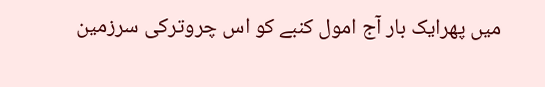میں پھرایک بار آج امول کنبے کو اس چروترکی سرزمین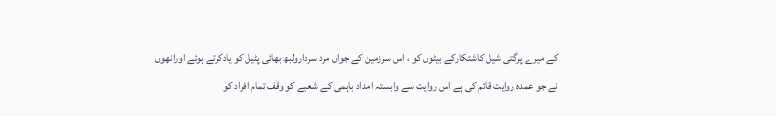کے میرے پرگتی شیل کاشتکارکے بیٹوں کو ، اس سرزمین کے جواں مرد سردارولبھ بھائی پٹیل کو یادکرتے ہوئے اورانھوں نے جو عمدہ روایت قائم کی ہے اس روایت سے وابستہ امداد باہمی کے شعبے کو وقف تمام افراد کو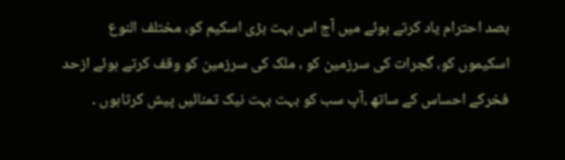بصد احترام یاد کرتے ہوئے میں آج اس بہت بڑی اسکیم کو، مختلف النوع اسکیموں کو، گجرات کی سرزمین کو ، ملک کی سرزمین کو وقف کرتے ہوئے ازحد فخرکے احساس کے ساتھ ،آپ سب کو بہت بہت نیک تمنائیں پیش کرتاہوں ۔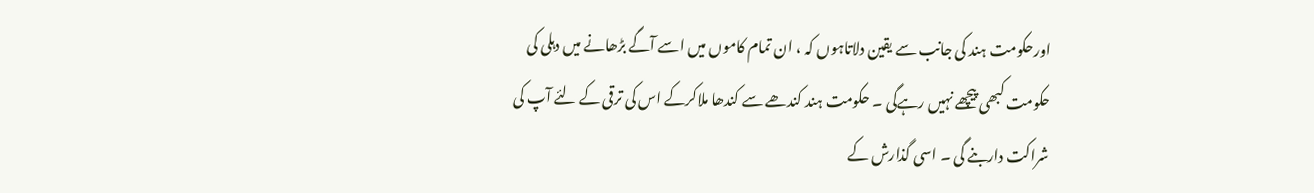اورحکومت ہند کی جانب سے یقین دلاتاہوں کہ ، ان تمام کاموں میں اسے آگے بڑھانے میں دہلی کی حکومت کبھی پیچھے نہیں رہےگی ۔ حکومت ہند کندھے سے کندھا ملاکرکے اس کی ترقی کے لئے آپ کی شراکت داربنے گی ۔ اسی گذارش کے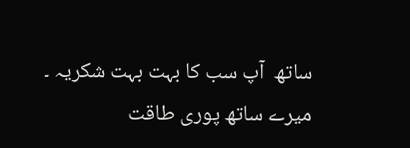ساتھ  آپ سب کا بہت بہت شکریہ ۔ میرے ساتھ پوری طاقت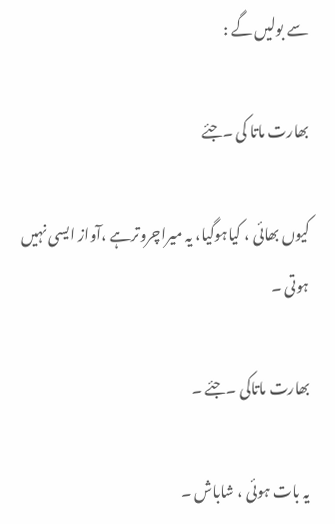سے بولیں گے :

بھارت ماتا کی ۔جئے

کیوں بھائی ، کیاہوگیا، یہ میراچروترہے ،آواز ایسی نہیں ہوتی ۔

بھارت ماتاکی ۔جئے ۔

یہ بات ہوئی ، شاباش ۔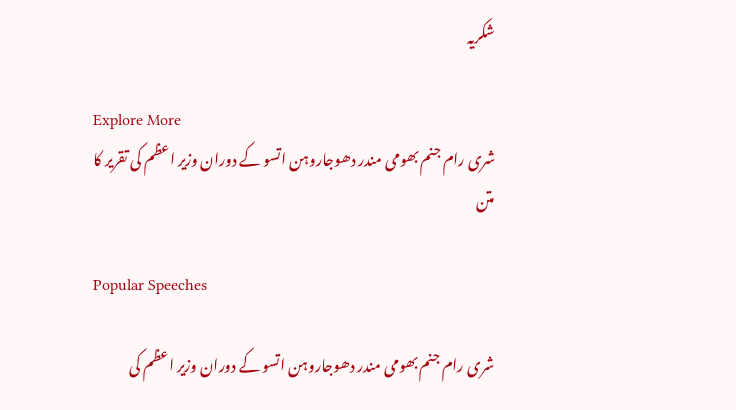شکریہ

Explore More
شری رام جنم بھومی مندر دھوجاروہن اتسو کے دوران وزیر اعظم کی تقریر کا متن

Popular Speeches

شری رام جنم بھومی مندر دھوجاروہن اتسو کے دوران وزیر اعظم کی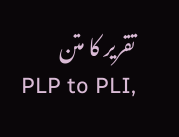تقریر کا متن
PLP to PLI,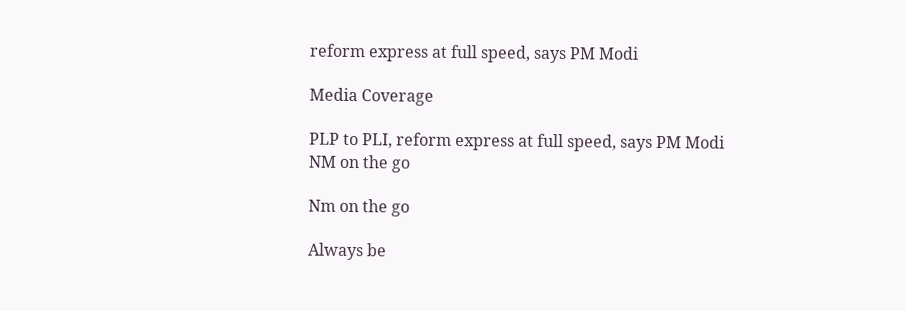reform express at full speed, says PM Modi

Media Coverage

PLP to PLI, reform express at full speed, says PM Modi
NM on the go

Nm on the go

Always be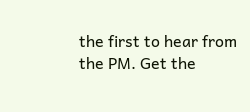the first to hear from the PM. Get the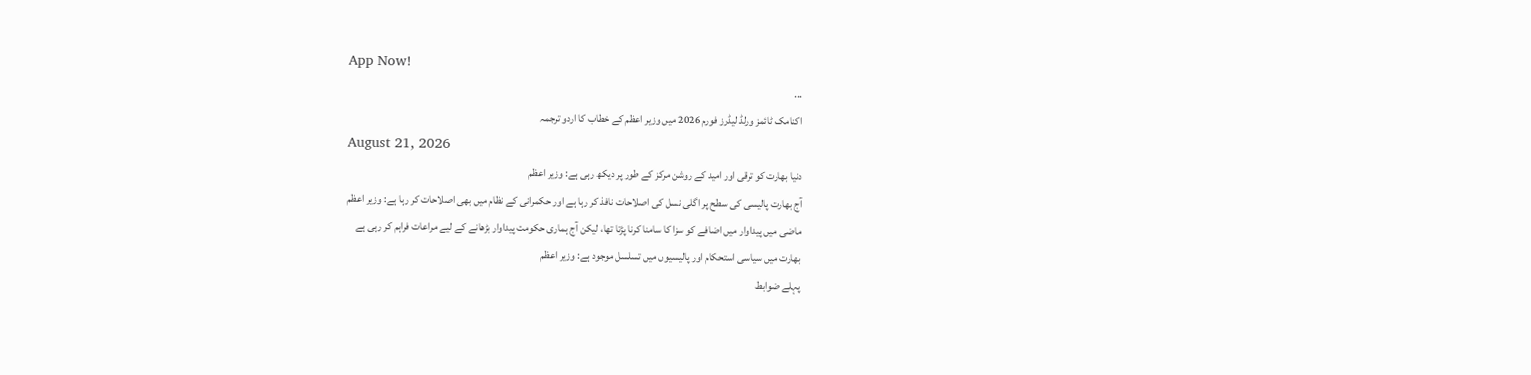App Now!
...
اکنامک ٹائمز ورلڈ لیڈرز فورم 2026 میں وزیر اعظم کے خطاب کا اردو ترجمہ
August 21, 2026
دنیا بھارت کو ترقی اور امید کے روشن مرکز کے طور پر دیکھ رہی ہے: وزیر اعظم
آج بھارت پالیسی کی سطح پر اگلی نسل کی اصلاحات نافذ کر رہا ہے اور حکمرانی کے نظام میں بھی اصلاحات کر رہا ہے: وزیر اعظم
ماضی میں پیداوار میں اضافے کو سزا کا سامنا کرنا پڑتا تھا، لیکن آج ہماری حکومت پیداوار بڑھانے کے لیے مراعات فراہم کر رہی ہے
بھارت میں سیاسی استحکام اور پالیسیوں میں تسلسل موجود ہے: وزیر اعظم
پہلے ضوابط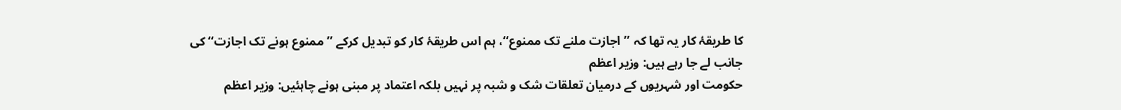کا طریقۂ کار یہ تھا کہ ’’اجازت ملنے تک ممنوع‘‘، ہم اس طریقۂ کار کو تبدیل کرکے ’’ممنوع ہونے تک اجازت‘‘ کی جانب لے جا رہے ہیں: وزیر اعظم
حکومت اور شہریوں کے درمیان تعلقات شک و شبہ پر نہیں بلکہ اعتماد پر مبنی ہونے چاہئیں: وزیر اعظم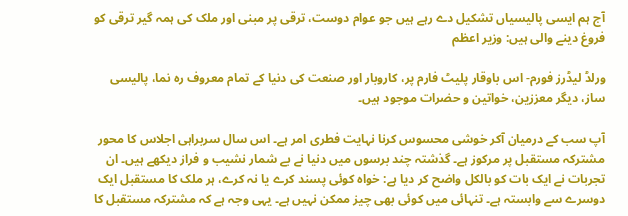آج ہم ایسی پالیسیاں تشکیل دے رہے ہیں جو عوام دوست، ترقی پر مبنی اور ملک کی ہمہ گیر ترقی کو فروغ دینے والی ہیں: وزیر اعظم

ورلڈ لیڈرز فورم- اس باوقار پلیٹ فارم پر، کاروبار اور صنعت کی دنیا کے تمام معروف رہ نما، پالیسی ساز، دیگر معززین، خواتین و حضرات موجود ہیں۔

آپ سب کے درمیان آکر خوشی محسوس کرنا نہایت فطری امر ہے۔ اس سال سربراہی اجلاس کا محور مشترکہ مستقبل پر مرکوز ہے۔ گذشتہ چند برسوں میں دنیا نے بے شمار نشیب و فراز دیکھے ہیں۔ ان تجربات نے ایک بات کو بالکل واضح کر دیا ہے: خواہ کوئی پسند کرے یا نہ کرے، ہر ملک کا مستقبل ایک دوسرے سے وابستہ ہے۔ تنہائی میں کوئی بھی چیز ممکن نہیں ہے۔ یہی وجہ ہے کہ مشترکہ مستقبل کا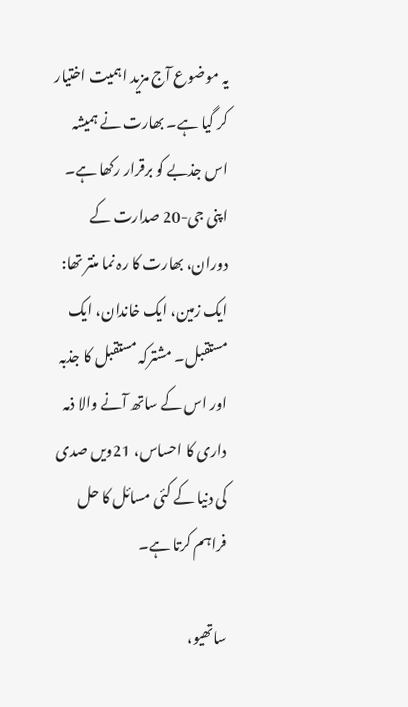یہ موضوع آج مزید اہمیت اختیار کر گیا ہے۔ بھارت نے ہمیشہ اس جذبے کو برقرار رکھا ہے۔ اپنی جی-20 صدارت کے دوران، بھارت کا رہ نما منتر تھا: ایک زمین، ایک خاندان، ایک مستقبل۔ مشترکہ مستقبل کا جذبہ اور اس کے ساتھ آنے والا ذمہ داری کا احساس، 21ویں صدی کی دنیا کے کئی مسائل کا حل فراہم کرتا ہے۔

ساتھیو،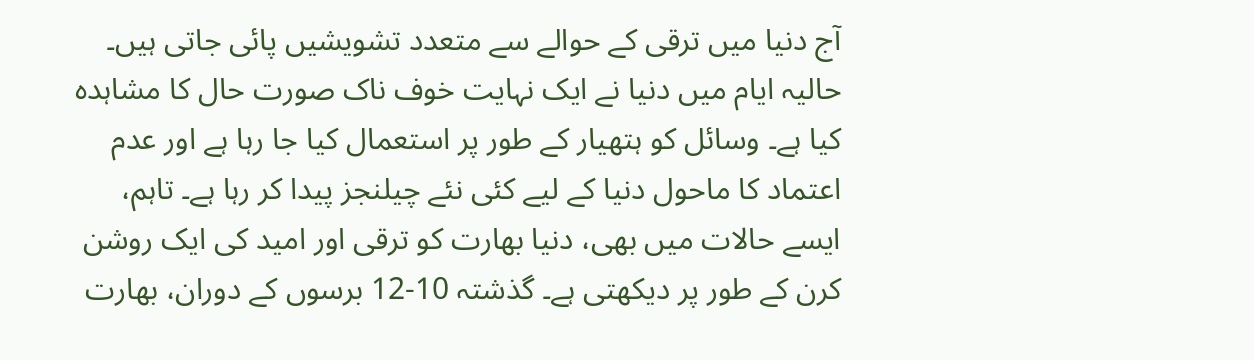آج دنیا میں ترقی کے حوالے سے متعدد تشویشیں پائی جاتی ہیں۔ حالیہ ایام میں دنیا نے ایک نہایت خوف ناک صورت حال کا مشاہدہ کیا ہے۔ وسائل کو ہتھیار کے طور پر استعمال کیا جا رہا ہے اور عدم اعتماد کا ماحول دنیا کے لیے کئی نئے چیلنجز پیدا کر رہا ہے۔ تاہم، ایسے حالات میں بھی، دنیا بھارت کو ترقی اور امید کی ایک روشن کرن کے طور پر دیکھتی ہے۔ گذشتہ 10-12 برسوں کے دوران، بھارت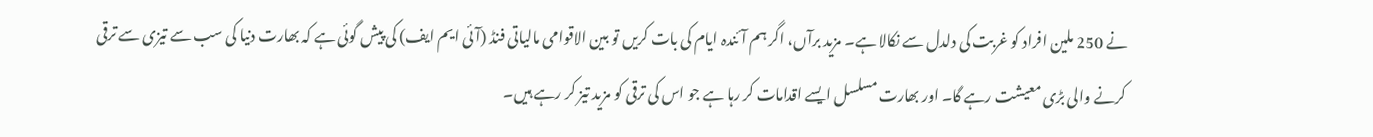نے 250 ملین افراد کو غربت کی دلدل سے نکالا ہے۔ مزید برآں، اگر ہم آئندہ ایام کی بات کریں تو بین الاقوامی مالیاتی فنڈ (آئی ایم ایف) کی پیش گوئی ہے کہ بھارت دنیا کی سب سے تیزی سے ترقی کرنے والی بڑی معیشت رہے گا۔ اور بھارت مسلسل ایسے اقدامات کر رہا ہے جو اس کی ترقی کو مزید تیز کر رہے ہیں۔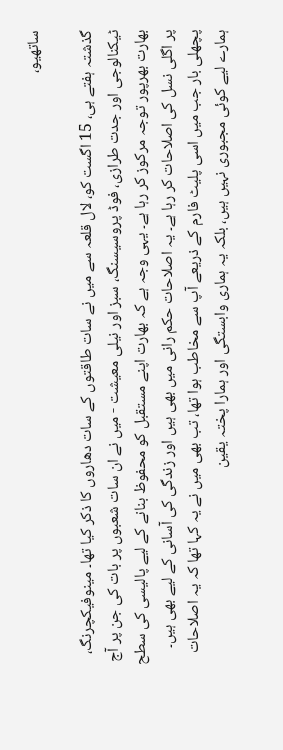ساتھیو،

گذشتہ ہفتے ہی، 15 اگست کو، لال قلعہ سے میں نے سات طاقتوں کے سات دھاروں کا ذکر کیا تھا۔ مینوفیکچرنگ، ٹیکنالوجی اور جدت طرازی، فوڈ پروسیسنگ، سبز اور نیلی معیشت - میں نے ان سات شعبوں پر بات کی جن پر آج بھارت بھرپور توجہ مرکوز کر رہا ہے۔ یہی وجہ ہے کہ بھارت اپنے مستقبل کو محفوظ بنانے کے لیے پالیسی کی سطح پر اگلی نسل کی اصلاحات کر رہا ہے۔ یہ اصلاحات حکم رانی میں بھی ہیں اور زندگی کی آسانی کے لیے بھی ہیں۔ پچھلی بار جب میں اسی پلیٹ فارم کے ذریعے آپ سے مخاطب ہوا تھا، تب بھی میں نے یہ کہا تھا کہ یہ اصلاحات ہمارے لیے کوئی مجبوری نہیں ہیں، بلکہ یہ ہماری وابستگی اور ہمارا پختہ یقین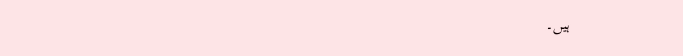ہیں۔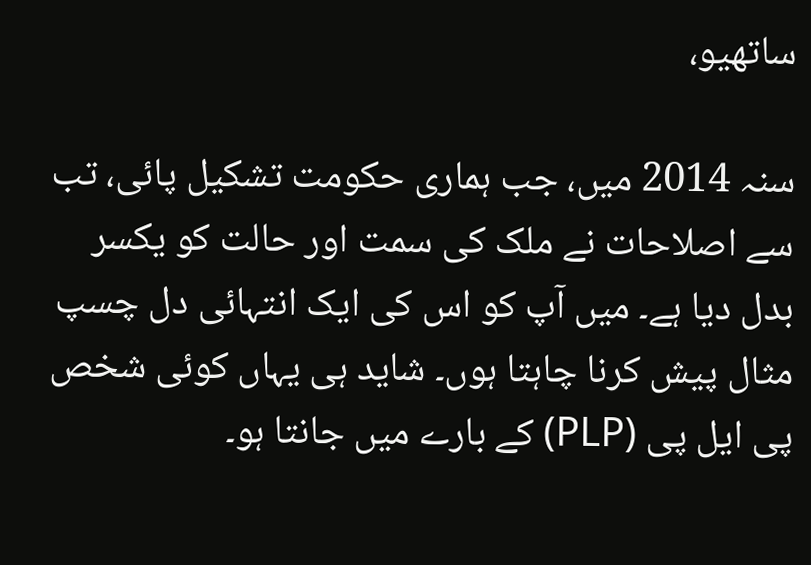ساتھیو،

سنہ 2014 میں، جب ہماری حکومت تشکیل پائی، تب سے اصلاحات نے ملک کی سمت اور حالت کو یکسر بدل دیا ہے۔ میں آپ کو اس کی ایک انتہائی دل چسپ مثال پیش کرنا چاہتا ہوں۔ شاید ہی یہاں کوئی شخص پی ایل پی (PLP) کے بارے میں جانتا ہو۔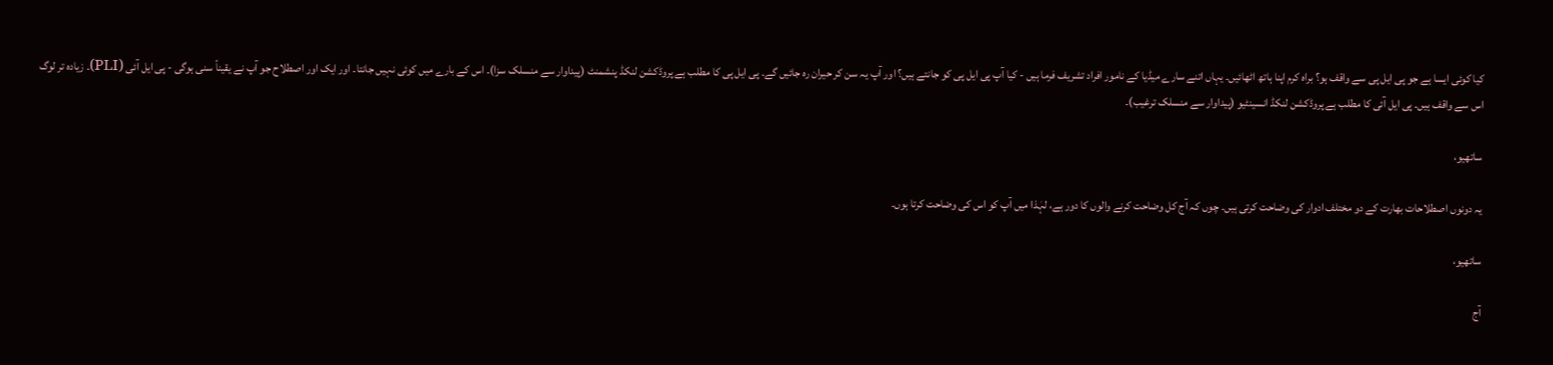کیا کوئی ایسا ہے جو پی ایل پی سے واقف ہو؟ براہ کرم اپنا ہاتھ اٹھائیں۔ یہاں اتنے سارے میڈیا کے نامور افراد تشریف فرما ہیں - کیا آپ پی ایل پی کو جانتے ہیں؟ اور آپ یہ سن کر حیران رہ جائیں گے۔ پی ایل پی کا مطلب ہے پروڈکشن لنکڈ پنشمنٹ (پیداوار سے منسلک سزا)۔ اس کے بارے میں کوئی نہیں جانتا۔ اور ایک اور اصطلاح جو آپ نے یقیناً سنی ہوگی - پی ایل آئی (PLI)۔ زیادہ تر لوگ اس سے واقف ہیں۔ پی ایل آئی کا مطلب ہے پروڈکشن لنکڈ انسینٹیو (پیداوار سے منسلک ترغیب)۔

ساتھیو،

یہ دونوں اصطلاحات بھارت کے دو مختلف ادوار کی وضاحت کرتی ہیں۔ چوں کہ آج کل وضاحت کرنے والوں کا دور ہے، لہٰذا میں آپ کو اس کی وضاحت کرتا ہوں۔

ساتھیو،

آج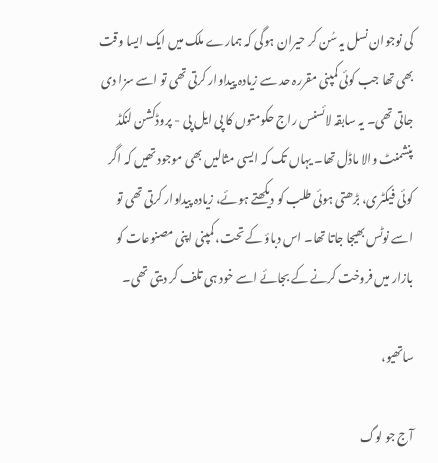کی نوجوان نسل یہ سُن کر حیران ہوگی کہ ہمارے ملک میں ایک ایسا وقت بھی تھا جب کوئی کمپنی مقررہ حد سے زیادہ پیداوار کرتی تھی تو اسے سزا دی جاتی تھی۔ یہ سابقہ لائسنس راج حکومتوں کا پی ایل پی - پروڈکشن لنکڈ پنشمنٹ والا ماڈل تھا۔ یہاں تک کہ ایسی مثالیں بھی موجود تھیں کہ اگر کوئی فیکٹری، بڑھتی ہوئی طلب کو دیکھتے ہوئے، زیادہ پیداوار کرتی تھی تو اسے نوٹس بھیجا جاتا تھا۔ اس دباؤ کے تحت، کمپنی اپنی مصنوعات کو بازار میں فروخت کرنے کے بجائے اسے خود ہی تلف کر دیتی تھی۔

ساتھیو،

آج جو لوگ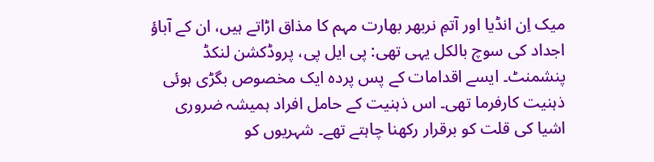میک اِن انڈیا اور آتمِ نربھر بھارت مہم کا مذاق اڑاتے ہیں، ان کے آباؤ اجداد کی سوچ بالکل یہی تھی: پی ایل پی، پروڈکشن لنکڈ پنشمنٹ۔ ایسے اقدامات کے پس پردہ ایک مخصوص بگڑی ہوئی ذہنیت کارفرما تھی۔ اس ذہنیت کے حامل افراد ہمیشہ ضروری اشیا کی قلت کو برقرار رکھنا چاہتے تھے۔ شہریوں کو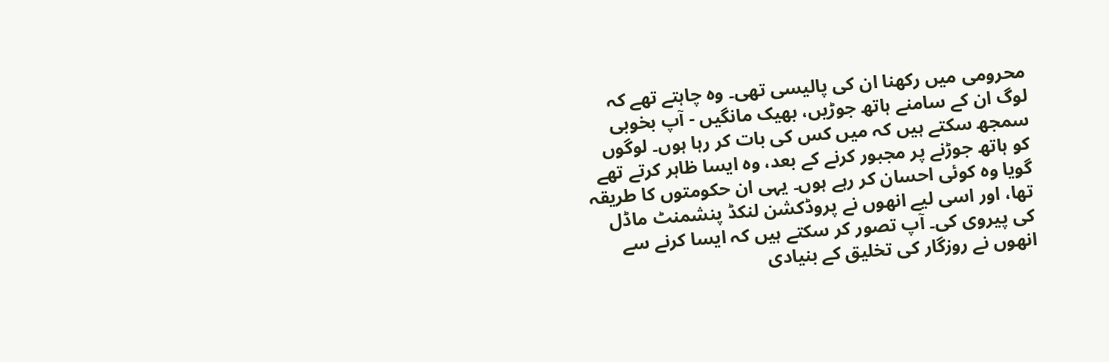محرومی میں رکھنا ان کی پالیسی تھی۔ وہ چاہتے تھے کہ لوگ ان کے سامنے ہاتھ جوڑیں، بھیک مانگیں - آپ بخوبی سمجھ سکتے ہیں کہ میں کس کی بات کر رہا ہوں۔ لوگوں کو ہاتھ جوڑنے پر مجبور کرنے کے بعد، وہ ایسا ظاہر کرتے تھے گویا وہ کوئی احسان کر رہے ہوں۔ یہی ان حکومتوں کا طریقہ تھا، اور اسی لیے انھوں نے پروڈکشن لنکڈ پنشمنٹ ماڈل کی پیروی کی۔ آپ تصور کر سکتے ہیں کہ ایسا کرنے سے انھوں نے روزگار کی تخلیق کے بنیادی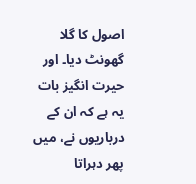اصول کا گلا گھونٹ دیا۔ اور حیرت انگیز بات یہ ہے کہ ان کے درباریوں نے، میں پھر دہراتا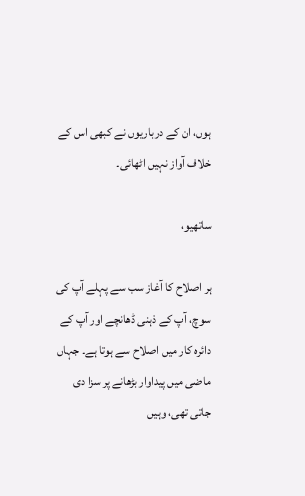ہوں، ان کے درباریوں نے کبھی اس کے خلاف آواز نہیں اٹھائی۔

ساتھیو،

ہر اصلاح کا آغاز سب سے پہلے آپ کی سوچ، آپ کے ذہنی ڈھانچے اور آپ کے دائرہ کار میں اصلاح سے ہوتا ہے۔ جہاں ماضی میں پیداوار بڑھانے پر سزا دی جاتی تھی، وہیں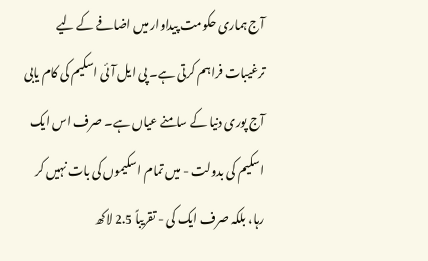آج ہماری حکومت پیداوار میں اضافے کے لیے ترغیبات فراہم کرتی ہے۔ پی ایل آئی اسکیم کی کام یابی آج پوری دنیا کے سامنے عیاں ہے۔ صرف اس ایک اسکیم کی بدولت - میں تمام اسکیموں کی بات نہیں کر رہا، بلکہ صرف ایک کی - تقریباً 2.5 لاکھ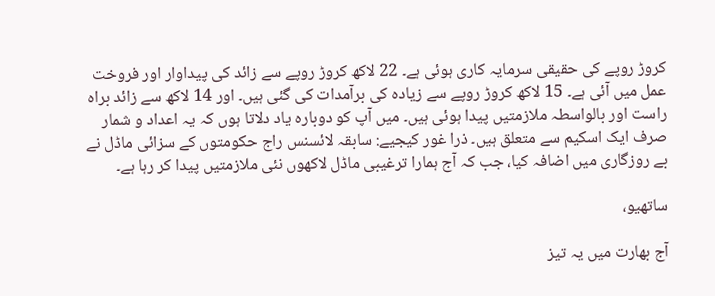کروڑ روپے کی حقیقی سرمایہ کاری ہوئی ہے۔ 22 لاکھ کروڑ روپے سے زائد کی پیداوار اور فروخت عمل میں آئی ہے۔ 15 لاکھ کروڑ روپے سے زیادہ کی برآمدات کی گئی ہیں۔ اور 14 لاکھ سے زائد براہ راست اور بالواسطہ ملازمتیں پیدا ہوئی ہیں۔ میں آپ کو دوبارہ یاد دلاتا ہوں کہ یہ اعداد و شمار صرف ایک اسکیم سے متعلق ہیں۔ ذرا غور کیجیے: سابقہ لائسنس راج حکومتوں کے سزائی ماڈل نے بے روزگاری میں اضافہ کیا، جب کہ آج ہمارا ترغیبی ماڈل لاکھوں نئی ملازمتیں پیدا کر رہا ہے۔

ساتھیو،

آج بھارت میں یہ تیز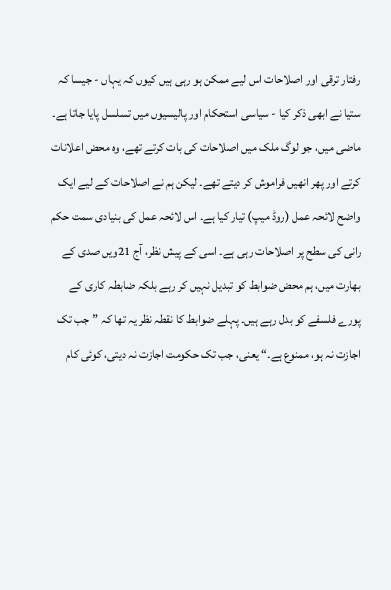رفتار ترقی اور اصلاحات اس لیے ممکن ہو رہی ہیں کیوں کہ یہاں - جیسا کہ ستیا نے ابھی ذکر کیا - سیاسی استحکام اور پالیسیوں میں تسلسل پایا جاتا ہے۔ ماضی میں، جو لوگ ملک میں اصلاحات کی بات کرتے تھے، وہ محض اعلانات کرتے اور پھر انھیں فراموش کر دیتے تھے۔ لیکن ہم نے اصلاحات کے لیے ایک واضح لائحہ عمل (روڈ میپ) تیار کیا ہے۔ اس لائحہ عمل کی بنیادی سمت حکم رانی کی سطح پر اصلاحات رہی ہے۔ اسی کے پیش نظر، آج 21ویں صدی کے بھارت میں، ہم محض ضوابط کو تبدیل نہیں کر رہے بلکہ ضابطہ کاری کے پورے فلسفے کو بدل رہے ہیں۔ پہلے ضوابط کا نقطہ نظر یہ تھا کہ ”جب تک اجازت نہ ہو، ممنوع ہے۔“ یعنی، جب تک حکومت اجازت نہ دیتی، کوئی کام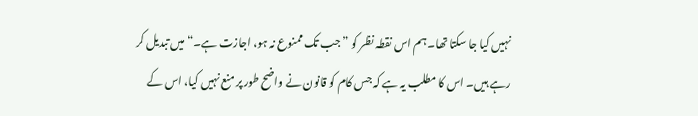نہیں کیا جا سکتا تھا۔ ہم اس نقطہ نظر کو ”جب تک ممنوع نہ ہو، اجازت ہے۔“ میں تبدیل کر رہے ہیں۔ اس کا مطلب یہ ہے کہ جس کام کو قانون نے واضح طور پر منع نہیں کیا، اس کے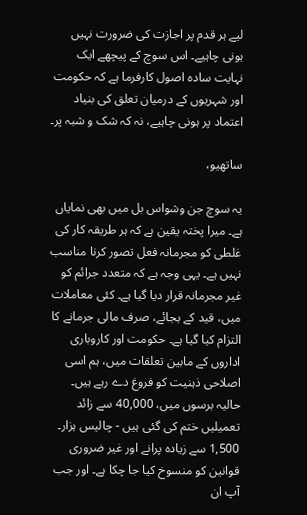لیے ہر قدم پر اجازت کی ضرورت نہیں ہونی چاہیے۔ اس سوچ کے پیچھے ایک نہایت سادہ اصول کارفرما ہے کہ حکومت اور شہریوں کے درمیان تعلق کی بنیاد اعتماد پر ہونی چاہیے، نہ کہ شک و شبہ پر۔

ساتھیو،

یہ سوچ جن وشواس بل میں بھی نمایاں ہے۔ میرا پختہ یقین ہے کہ ہر طریقہ کار کی غلطی کو مجرمانہ فعل تصور کرنا مناسب نہیں ہے۔ یہی وجہ ہے کہ متعدد جرائم کو غیر مجرمانہ قرار دیا گیا ہے۔ کئی معاملات میں، قید کے بجائے، صرف مالی جرمانے کا التزام کیا گیا ہے۔ حکومت اور کاروباری اداروں کے مابین تعلقات میں، ہم اسی اصلاحی ذہنیت کو فروغ دے رہے ہیں۔ حالیہ برسوں میں، 40,000 سے زائد تعمیلیں ختم کی گئی ہیں - چالیس ہزار۔ 1,500 سے زیادہ پرانے اور غیر ضروری قوانین کو منسوخ کیا جا چکا ہے۔ اور جب آپ ان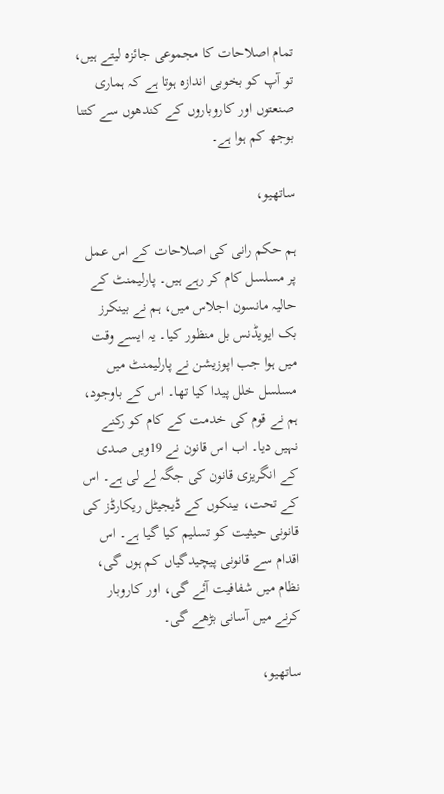تمام اصلاحات کا مجموعی جائزہ لیتے ہیں، تو آپ کو بخوبی اندازہ ہوتا ہے کہ ہماری صنعتوں اور کاروباروں کے کندھوں سے کتنا بوجھ کم ہوا ہے۔

ساتھیو،

ہم حکم رانی کی اصلاحات کے اس عمل پر مسلسل کام کر رہے ہیں۔ پارلیمنٹ کے حالیہ مانسون اجلاس میں، ہم نے بینکرز بک ایویڈنس بل منظور کیا۔ یہ ایسے وقت میں ہوا جب اپوزیشن نے پارلیمنٹ میں مسلسل خلل پیدا کیا تھا۔ اس کے باوجود، ہم نے قوم کی خدمت کے کام کو رکنے نہیں دیا۔ اب اس قانون نے 19ویں صدی کے انگریزی قانون کی جگہ لے لی ہے۔ اس کے تحت، بینکوں کے ڈیجیٹل ریکارڈز کی قانونی حیثیت کو تسلیم کیا گیا ہے۔ اس اقدام سے قانونی پیچیدگیاں کم ہوں گی، نظام میں شفافیت آئے گی، اور کاروبار کرنے میں آسانی بڑھے گی۔

ساتھیو،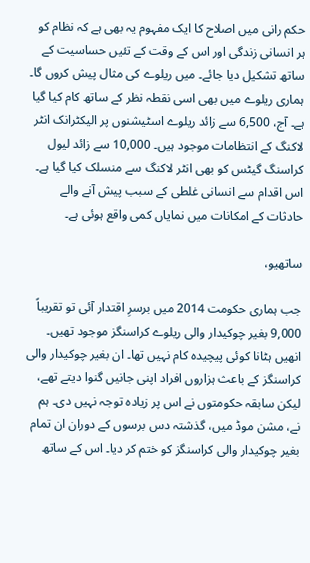حکم رانی میں اصلاح کا ایک مفہوم یہ بھی ہے کہ نظام کو ہر انسانی زندگی اور اس کے وقت کے تئیں حساسیت کے ساتھ تشکیل دیا جائے۔ میں ریلوے کی مثال پیش کروں گا۔ ہماری ریلوے میں بھی اسی نقطہ نظر کے ساتھ کام کیا گیا ہے۔ آج، 6,500 سے زائد ریلوے اسٹیشنوں پر الیکٹرانک انٹر لاکنگ کے انتظامات موجود ہیں۔ 10,000 سے زائد لیول کراسنگ گیٹس کو بھی انٹر لاکنگ سے منسلک کیا گیا ہے۔ اس اقدام سے انسانی غلطی کے سبب پیش آنے والے حادثات کے امکانات میں نمایاں کمی واقع ہوئی ہے۔

ساتھیو،

جب ہماری حکومت 2014 میں برسرِ اقتدار آئی تو تقریباً 9,000 بغیر چوکیدار والی ریلوے کراسنگز موجود تھیں۔ انھیں ہٹانا کوئی پیچیدہ کام نہیں تھا۔ ان بغیر چوکیدار والی کراسنگز کے باعث ہزاروں افراد اپنی جانیں گنوا دیتے تھے، لیکن سابقہ حکومتوں نے اس پر زیادہ توجہ نہیں دی۔ ہم نے، مشن موڈ میں، گذشتہ دس برسوں کے دوران ان تمام بغیر چوکیدار والی کراسنگز کو ختم کر دیا۔ اس کے ساتھ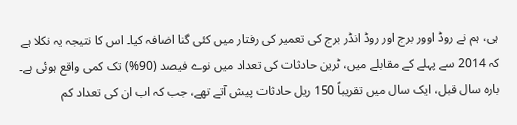ہی، ہم نے روڈ اوور برج اور روڈ انڈر برج کی تعمیر کی رفتار میں کئی گنا اضافہ کیا۔ اس کا نتیجہ یہ نکلا ہے کہ 2014 سے پہلے کے مقابلے میں، ٹرین حادثات کی تعداد میں نوے فیصد (90%) تک کمی واقع ہوئی ہے۔ بارہ سال قبل، ایک سال میں تقریباً 150 ریل حادثات پیش آتے تھے، جب کہ اب ان کی تعداد کم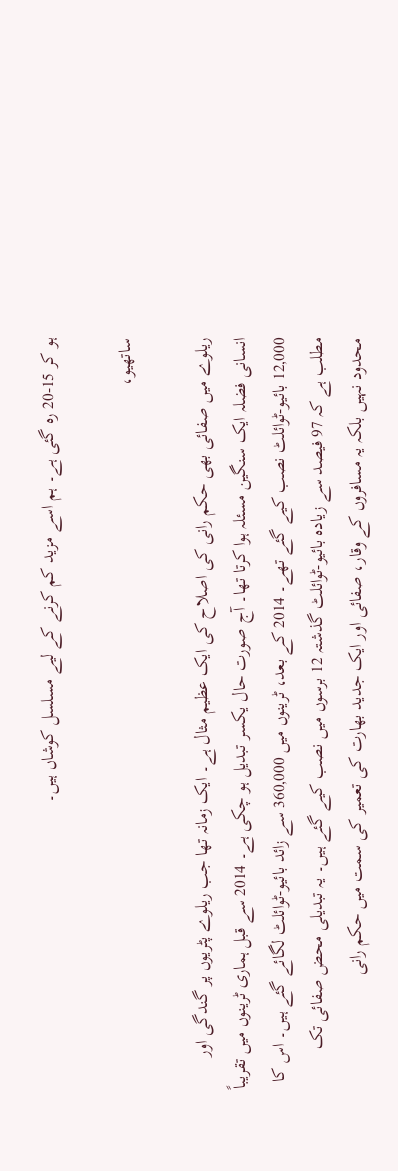ہو کر 15-20 رہ گئی ہے۔ ہم اسے مزید کم کرنے کے لیے مسلسل کوشاں ہیں۔

ساتھیو،

ریلوے میں صفائی بھی حکم رانی کی اصلاح کی ایک عظیم مثال ہے۔ ایک زمانہ تھا جب ریلوے پٹریوں پر گندگی اور انسانی فضلہ ایک سنگین مسئلہ ہوا کرتا تھا۔ آج صورت حال یکسر تبدیل ہو چکی ہے۔ 2014 سے قبل ہماری ٹرینوں میں تقریباً 12,000 بائیو-ٹوائلٹ نصب کیے گئے تھے۔ 2014 کے بعد، ٹرینوں میں 360,000 سے زائد بائیو-ٹوائلٹ لگائے گئے ہیں۔ اس کا مطلب ہے کہ 97 فیصد سے زیادہ بائیو-ٹوائلٹ گذشتہ 12 برسوں میں نصب کیے گئے ہیں۔ یہ تبدیلی محض صفائی تک محدود نہیں بلکہ یہ مسافروں کے وقار، صفائی اور ایک جدید بھارت کی تعمیر کی سمت میں حکم رانی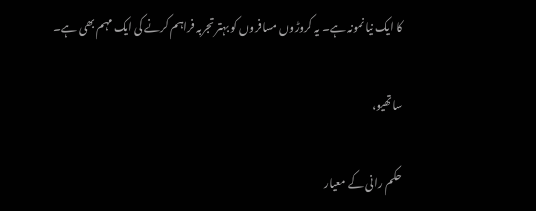کا ایک نیا نمونہ ہے۔ یہ کروڑوں مسافروں کو بہتر تجربہ فراہم کرنے کی ایک مہم بھی ہے۔

ساتھیو،

حکم رانی کے معیار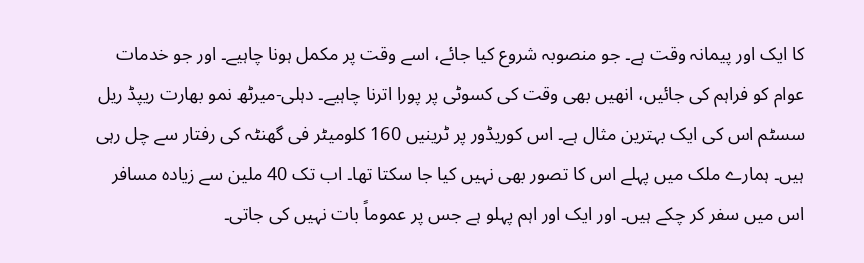کا ایک اور پیمانہ وقت ہے۔ جو منصوبہ شروع کیا جائے، اسے وقت پر مکمل ہونا چاہیے۔ اور جو خدمات عوام کو فراہم کی جائیں، انھیں بھی وقت کی کسوٹی پر پورا اترنا چاہیے۔ دہلی-میرٹھ نمو بھارت ریپڈ ریل سسٹم اس کی ایک بہترین مثال ہے۔ اس کوریڈور پر ٹرینیں 160 کلومیٹر فی گھنٹہ کی رفتار سے چل رہی ہیں۔ ہمارے ملک میں پہلے اس کا تصور بھی نہیں کیا جا سکتا تھا۔ اب تک 40 ملین سے زیادہ مسافر اس میں سفر کر چکے ہیں۔ اور ایک اور اہم پہلو ہے جس پر عموماً بات نہیں کی جاتی۔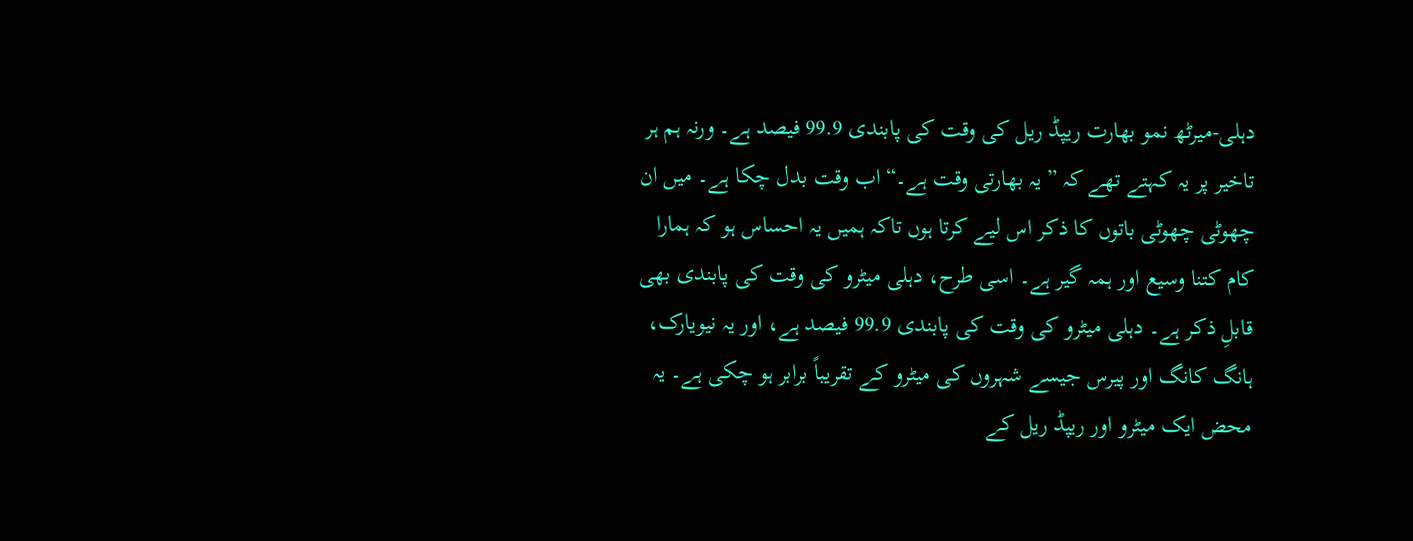دہلی-میرٹھ نمو بھارت ریپڈ ریل کی وقت کی پابندی 99.9 فیصد ہے۔ ورنہ ہم ہر تاخیر پر یہ کہتے تھے کہ ”یہ بھارتی وقت ہے۔“ اب وقت بدل چکا ہے۔ میں ان چھوٹی چھوٹی باتوں کا ذکر اس لیے کرتا ہوں تاکہ ہمیں یہ احساس ہو کہ ہمارا کام کتنا وسیع اور ہمہ گیر ہے۔ اسی طرح، دہلی میٹرو کی وقت کی پابندی بھی قابلِ ذکر ہے۔ دہلی میٹرو کی وقت کی پابندی 99.9 فیصد ہے، اور یہ نیویارک، ہانگ کانگ اور پیرس جیسے شہروں کی میٹرو کے تقریباً برابر ہو چکی ہے۔ یہ محض ایک میٹرو اور ریپڈ ریل کے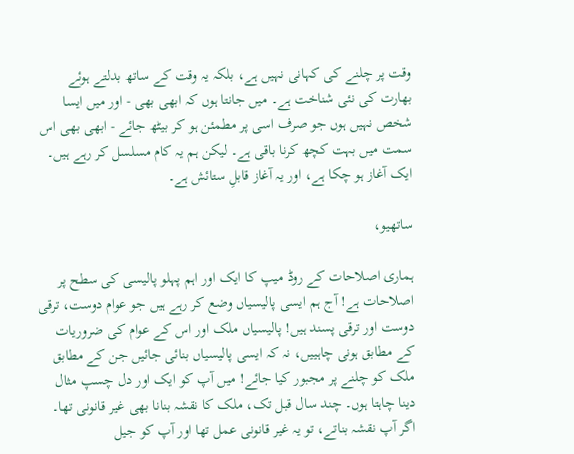وقت پر چلنے کی کہانی نہیں ہے، بلکہ یہ وقت کے ساتھ بدلتے ہوئے بھارت کی نئی شناخت ہے۔ میں جانتا ہوں کہ ابھی بھی - اور میں ایسا شخص نہیں ہوں جو صرف اسی پر مطمئن ہو کر بیٹھ جائے - ابھی بھی اس سمت میں بہت کچھ کرنا باقی ہے۔ لیکن ہم یہ کام مسلسل کر رہے ہیں۔ ایک آغاز ہو چکا ہے، اور یہ آغاز قابلِ ستائش ہے۔

ساتھیو،

ہماری اصلاحات کے روڈ میپ کا ایک اور اہم پہلو پالیسی کی سطح پر اصلاحات ہے! آج ہم ایسی پالیسیاں وضع کر رہے ہیں جو عوام دوست، ترقی دوست اور ترقی پسند ہیں! پالیسیاں ملک اور اس کے عوام کی ضروریات کے مطابق ہونی چاہییں، نہ کہ ایسی پالیسیاں بنائی جائیں جن کے مطابق ملک کو چلنے پر مجبور کیا جائے! میں آپ کو ایک اور دل چسپ مثال دینا چاہتا ہوں۔ چند سال قبل تک، ملک کا نقشہ بنانا بھی غیر قانونی تھا۔ اگر آپ نقشہ بناتے، تو یہ غیر قانونی عمل تھا اور آپ کو جیل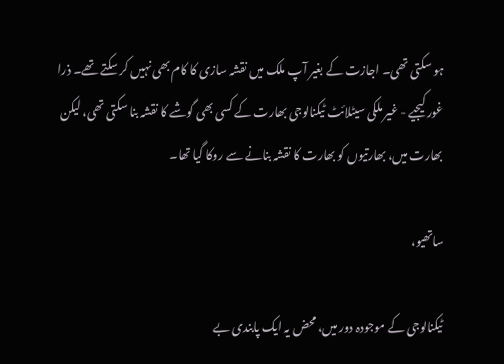ہو سکتی تھی۔ اجازت کے بغیر آپ ملک میں نقشہ سازی کا کام بھی نہیں کر سکتے تھے۔ ذرا غور کیجیے - غیر ملکی سیٹلائٹ ٹیکنالوجی بھارت کے کسی بھی گوشے کا نقشہ بنا سکتی تھی، لیکن بھارت میں، بھارتیوں کو بھارت کا نقشہ بنانے سے روکا گیا تھا۔

ساتھیو،

ٹیکنالوجی کے موجودہ دور میں، محض یہ ایک پابندی بے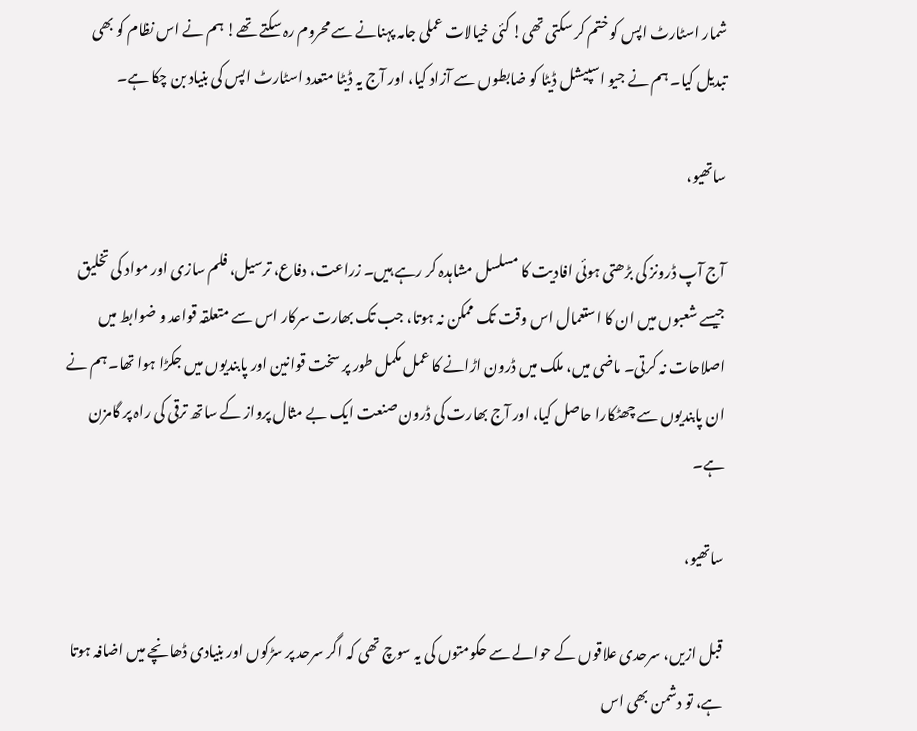شمار اسٹارٹ اپس کو ختم کر سکتی تھی! کئی خیالات عملی جامہ پہنانے سے محروم رہ سکتے تھے! ہم نے اس نظام کو بھی تبدیل کیا۔ ہم نے جیو اسپیشل ڈیٹا کو ضابطوں سے آزاد کیا، اور آج یہ ڈیٹا متعدد اسٹارٹ اپس کی بنیاد بن چکا ہے۔

ساتھیو،

آج آپ ڈرونز کی بڑھتی ہوئی افادیت کا مسلسل مشاہدہ کر رہے ہیں۔ زراعت، دفاع، ترسیل، فلم سازی اور مواد کی تخلیق جیسے شعبوں میں ان کا استعمال اس وقت تک ممکن نہ ہوتا، جب تک بھارت سرکار اس سے متعلقہ قواعد و ضوابط میں اصلاحات نہ کرتی۔ ماضی میں، ملک میں ڈرون اڑانے کا عمل مکمل طور پر سخت قوانین اور پابندیوں میں جکڑا ہوا تھا۔ ہم نے ان پابندیوں سے چھٹکارا حاصل کیا، اور آج بھارت کی ڈرون صنعت ایک بے مثال پرواز کے ساتھ ترقی کی راہ پر گامزن ہے۔

ساتھیو،

قبل ازیں، سرحدی علاقوں کے حوالے سے حکومتوں کی یہ سوچ تھی کہ اگر سرحد پر سڑکوں اور بنیادی ڈھانچے میں اضافہ ہوتا ہے، تو دشمن بھی اس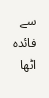سے فائدہ اٹھا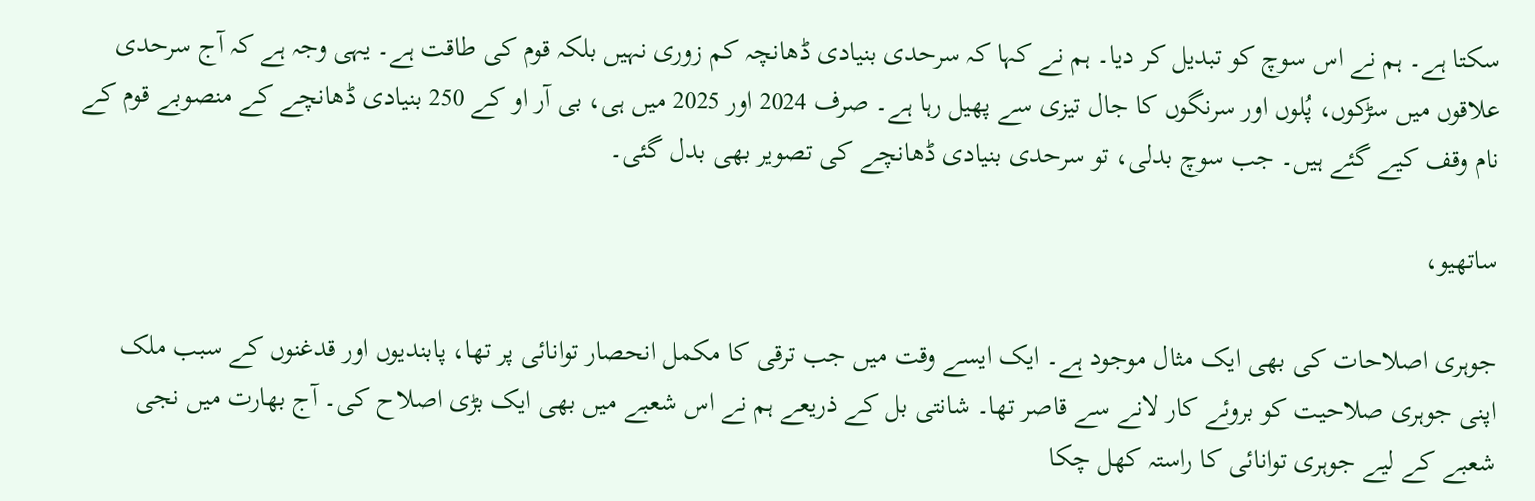سکتا ہے۔ ہم نے اس سوچ کو تبدیل کر دیا۔ ہم نے کہا کہ سرحدی بنیادی ڈھانچہ کم زوری نہیں بلکہ قوم کی طاقت ہے۔ یہی وجہ ہے کہ آج سرحدی علاقوں میں سڑکوں، پُلوں اور سرنگوں کا جال تیزی سے پھیل رہا ہے۔ صرف 2024 اور 2025 میں ہی، بی آر او کے 250 بنیادی ڈھانچے کے منصوبے قوم کے نام وقف کیے گئے ہیں۔ جب سوچ بدلی، تو سرحدی بنیادی ڈھانچے کی تصویر بھی بدل گئی۔

ساتھیو،

جوہری اصلاحات کی بھی ایک مثال موجود ہے۔ ایک ایسے وقت میں جب ترقی کا مکمل انحصار توانائی پر تھا، پابندیوں اور قدغنوں کے سبب ملک اپنی جوہری صلاحیت کو بروئے کار لانے سے قاصر تھا۔ شانتی بل کے ذریعے ہم نے اس شعبے میں بھی ایک بڑی اصلاح کی۔ آج بھارت میں نجی شعبے کے لیے جوہری توانائی کا راستہ کھل چکا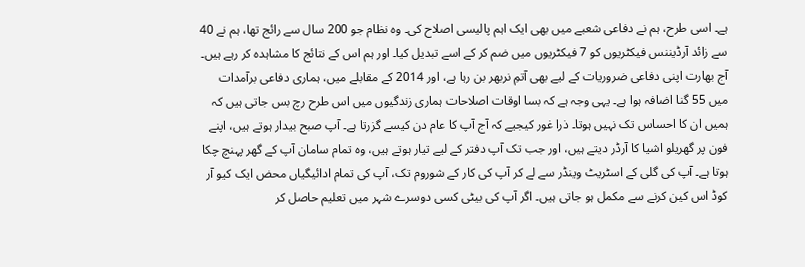ہے۔ اسی طرح، ہم نے دفاعی شعبے میں بھی ایک اہم پالیسی اصلاح کی۔ وہ نظام جو 200 سال سے رائج تھا، ہم نے 40 سے زائد آرڈیننس فیکٹریوں کو 7 فیکٹریوں میں ضم کر کے اسے تبدیل کیا۔ اور ہم اس کے نتائج کا مشاہدہ کر رہے ہیں۔ آج بھارت اپنی دفاعی ضروریات کے لیے بھی آتمِ نربھر بن رہا ہے، اور 2014 کے مقابلے میں، ہماری دفاعی برآمدات میں 55 گنا اضافہ ہوا ہے۔ یہی وجہ ہے کہ بسا اوقات اصلاحات ہماری زندگیوں میں اس طرح رچ بس جاتی ہیں کہ ہمیں ان کا احساس تک نہیں ہوتا۔ ذرا غور کیجیے کہ آج آپ کا عام دن کیسے گزرتا ہے۔ آپ صبح بیدار ہوتے ہیں، اپنے فون پر گھریلو اشیا کا آرڈر دیتے ہیں، اور جب تک آپ دفتر کے لیے تیار ہوتے ہیں، وہ تمام سامان آپ کے گھر پہنچ چکا ہوتا ہے۔ آپ کی گلی کے اسٹریٹ وینڈر سے لے کر آپ کی کار کے شوروم تک، آپ کی تمام ادائیگیاں محض ایک کیو آر کوڈ اس کین کرنے سے مکمل ہو جاتی ہیں۔ اگر آپ کی بیٹی کسی دوسرے شہر میں تعلیم حاصل کر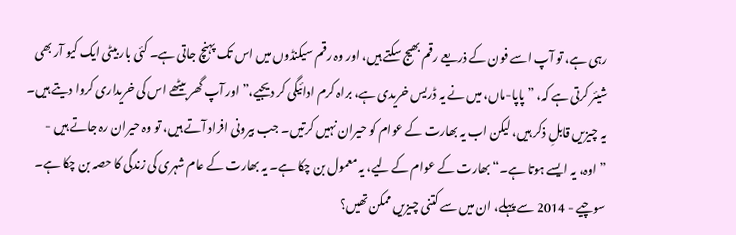رہی ہے، تو آپ اسے فون کے ذریعے رقم بھیج سکتے ہیں، اور وہ رقم سیکنڈوں میں اس تک پہنچ جاتی ہے۔ کئی بار بیٹی ایک کیو آر بھی شیئر کرتی ہے کہ، ”پاپا-ماں، میں نے یہ ڈریس خریدی ہے، براہ کرم ادائیگی کر دیجیے،” اور آپ گھر بیٹھے اس کی خریداری کروا دیتے ہیں۔ یہ چیزیں قابلِ ذکر ہیں، لیکن اب یہ بھارت کے عوام کو حیران نہیں کرتیں۔ جب بیرونی افراد آتے ہیں، تو وہ حیران رہ جاتے ہیں - ”اوہ، یہ ایسے ہوتا ہے۔“ بھارت کے عوام کے لیے، یہ معمول بن چکا ہے۔ یہ بھارت کے عام شہری کی زندگی کا حصہ بن چکا ہے۔ سوچیے - 2014 سے پہلے، ان میں سے کتنی چیزیں ممکن تھیں؟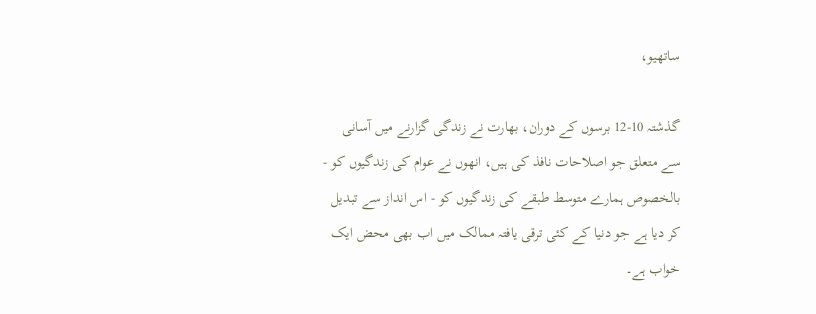ساتھیو،

گذشتہ 10-12 برسوں کے دوران، بھارت نے زندگی گزارنے میں آسانی سے متعلق جو اصلاحات نافذ کی ہیں، انھوں نے عوام کی زندگیوں کو - بالخصوص ہمارے متوسط طبقے کی زندگیوں کو - اس انداز سے تبدیل کر دیا ہے جو دنیا کے کئی ترقی یافتہ ممالک میں اب بھی محض ایک خواب ہے۔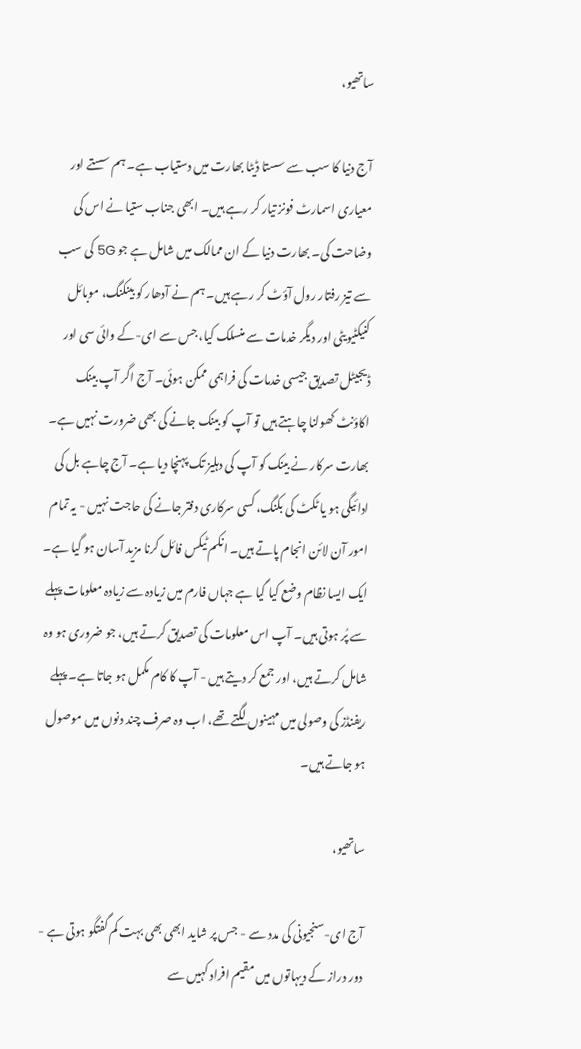ساتھیو،

آج دنیا کا سب سے سستا ڈیٹا بھارت میں دستیاب ہے۔ ہم سستے اور معیاری اسمارٹ فونز تیار کر رہے ہیں۔ ابھی جناب ستیا نے اس کی وضاحت کی۔ بھارت دنیا کے ان ممالک میں شامل ہے جو 5G کی سب سے تیز رفتار رول آؤٹ کر رہے ہیں۔ ہم نے آدھار کو بینکنگ، موبائل کنیکٹیویٹی اور دیگر خدمات سے منسلک کیا، جس سے ای-کے وائی سی اور ڈیجیٹل تصدیق جیسی خدمات کی فراہمی ممکن ہوئی۔ آج اگر آپ بینک اکاؤنٹ کھولنا چاہتے ہیں تو آپ کو بینک جانے کی بھی ضرورت نہیں ہے۔ بھارت سرکار نے بینک کو آپ کی دہلیز تک پہنچا دیا ہے۔ آج چاہے بل کی ادائیگی ہو یا ٹکٹ کی بکنگ، کسی سرکاری دفتر جانے کی حاجت نہیں - یہ تمام امور آن لائن انجام پاتے ہیں۔ انکم ٹیکس فائل کرنا مزید آسان ہو گیا ہے۔ ایک ایسا نظام وضع کیا گیا ہے جہاں فارم میں زیادہ سے زیادہ معلومات پہلے سے پُر ہوتی ہیں۔ آپ اس معلومات کی تصدیق کرتے ہیں، جو ضروری ہو وہ شامل کرتے ہیں، اور جمع کر دیتے ہیں - آپ کا کام مکمل ہو جاتا ہے۔ پہلے ریفنڈز کی وصولی میں مہینوں لگتے تھے، اب وہ صرف چند دنوں میں موصول ہو جاتے ہیں۔

ساتھیو،

آج ای-سنجیونی کی مدد سے - جس پر شاید ابھی بھی بہت کم گفتگو ہوتی ہے - دور دراز کے دیہاتوں میں مقیم افراد کہیں سے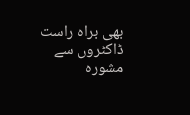بھی براہ راست ڈاکٹروں سے مشورہ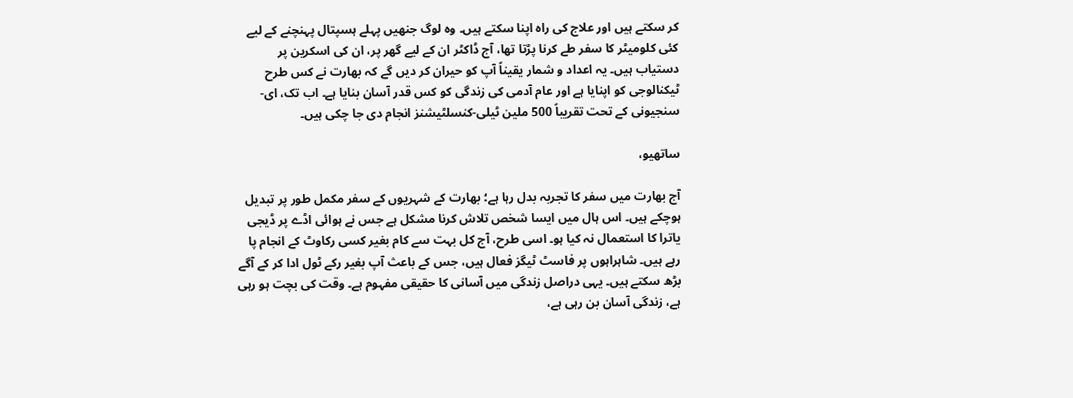کر سکتے ہیں اور علاج کی راہ اپنا سکتے ہیں۔ وہ لوگ جنھیں پہلے ہسپتال پہنچنے کے لیے کئی کلومیٹر کا سفر طے کرنا پڑتا تھا، آج ڈاکٹر ان کے لیے گھر پر، ان کی اسکرین پر دستیاب ہیں۔ یہ اعداد و شمار یقیناً آپ کو حیران کر دیں گے کہ بھارت نے کس طرح ٹیکنالوجی کو اپنایا ہے اور عام آدمی کی زندگی کو کس قدر آسان بنایا ہے۔ اب تک، ای-سنجیونی کے تحت تقریباً 500 ملین ٹیلی-کنسلٹیشنز انجام دی جا چکی ہیں۔

ساتھیو،

آج بھارت میں سفر کا تجربہ بدل رہا ہے؛ بھارت کے شہریوں کے سفر مکمل طور پر تبدیل ہوچکے ہیں۔ اس ہال میں ایسا شخص تلاش کرنا مشکل ہے جس نے ہوائی اڈے پر ڈیجی یاترا کا استعمال نہ کیا ہو۔ اسی طرح، آج کل بہت سے کام بغیر کسی رکاوٹ کے انجام پا رہے ہیں۔ شاہراہوں پر فاسٹ ٹیگز فعال ہیں، جس کے باعث آپ بغیر رکے ٹول ادا کر کے آگے بڑھ سکتے ہیں۔ یہی دراصل زندگی میں آسانی کا حقیقی مفہوم ہے۔ وقت کی بچت ہو رہی ہے، زندگی آسان بن رہی ہے،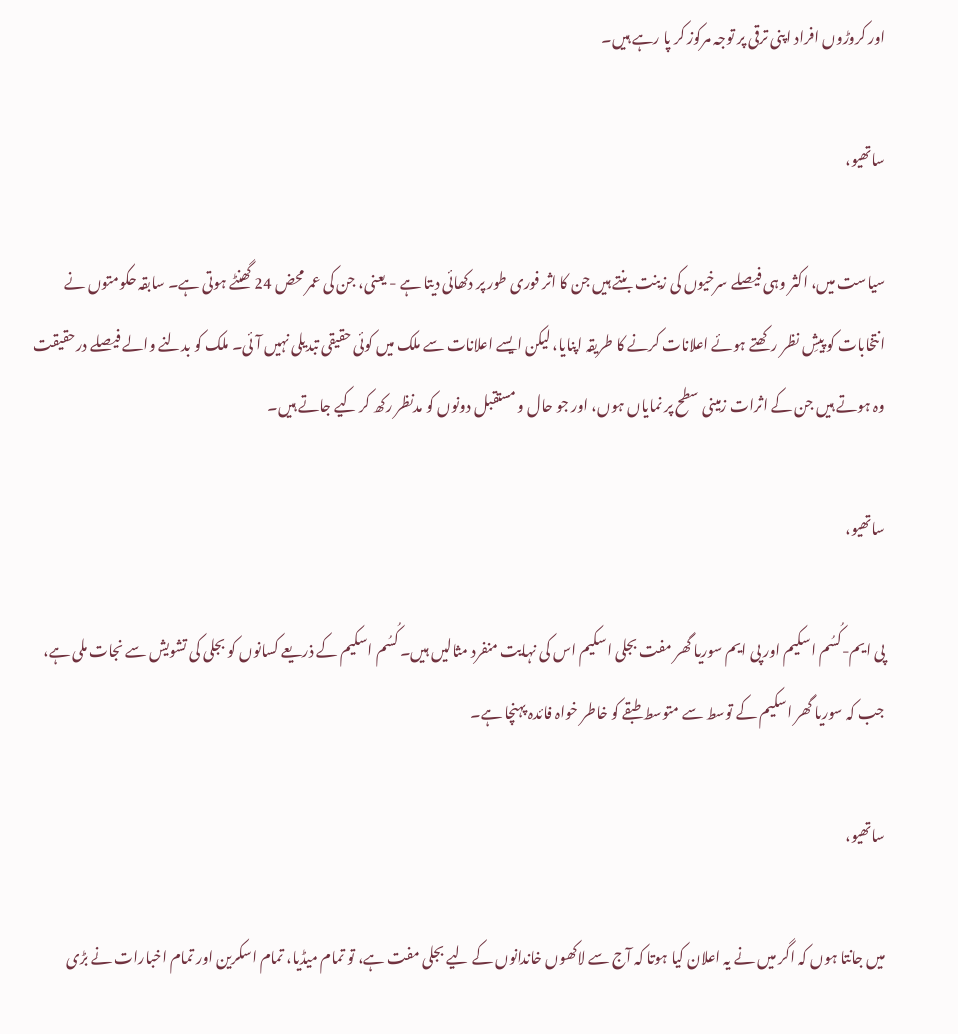اور کروڑوں افراد اپنی ترقی پر توجہ مرکوز کر پا رہے ہیں۔

ساتھیو،

سیاست میں، اکثر وہی فیصلے سرخیوں کی زینت بنتے ہیں جن کا اثر فوری طور پر دکھائی دیتا ہے - یعنی، جن کی عمر محض 24 گھنٹے ہوتی ہے۔ سابقہ حکومتوں نے انتخابات کو پیشِ نظر رکھتے ہوئے اعلانات کرنے کا طریقہ اپنایا، لیکن ایسے اعلانات سے ملک میں کوئی حقیقی تبدیلی نہیں آئی۔ ملک کو بدلنے والے فیصلے درحقیقت وہ ہوتے ہیں جن کے اثرات زمینی سطح پر نمایاں ہوں، اور جو حال و مستقبل دونوں کو مدنظر رکھ کر کیے جاتے ہیں۔

ساتھیو،

پی ایم-کُسُم اسکیم اور پی ایم سوریا گھر مفت بجلی اسکیم اس کی نہایت منفرد مثالیں ہیں۔ کُسُم اسکیم کے ذریعے کسانوں کو بجلی کی تشویش سے نجات ملی ہے، جب کہ سوریا گھر اسکیم کے توسط سے متوسط طبقے کو خاطر خواہ فائدہ پہنچا ہے۔

ساتھیو،

میں جانتا ہوں کہ اگر میں نے یہ اعلان کیا ہوتا کہ آج سے لاکھوں خاندانوں کے لیے بجلی مفت ہے، تو تمام میڈیا، تمام اسکرین اور تمام اخبارات نے بڑی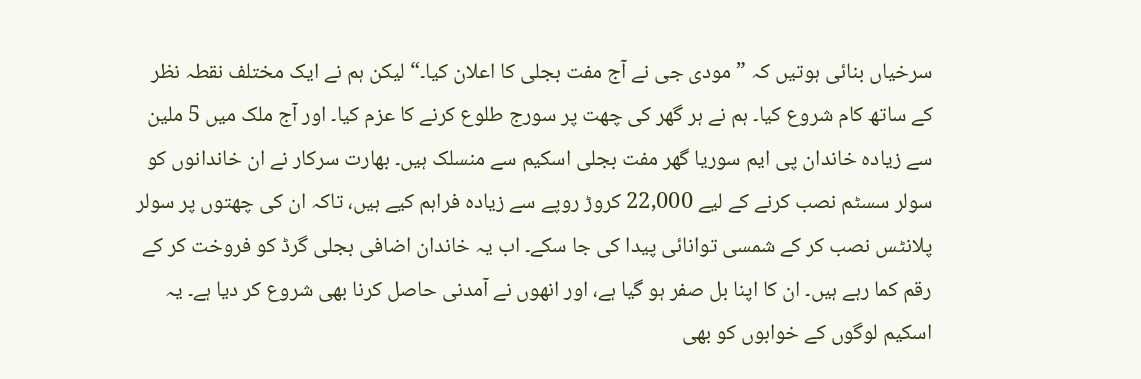سرخیاں بنائی ہوتیں کہ ”مودی جی نے آج مفت بجلی کا اعلان کیا۔“ لیکن ہم نے ایک مختلف نقطہ نظر کے ساتھ کام شروع کیا۔ ہم نے ہر گھر کی چھت پر سورج طلوع کرنے کا عزم کیا۔ اور آج ملک میں 5 ملین سے زیادہ خاندان پی ایم سوریا گھر مفت بجلی اسکیم سے منسلک ہیں۔ بھارت سرکار نے ان خاندانوں کو سولر سسٹم نصب کرنے کے لیے 22,000 کروڑ روپے سے زیادہ فراہم کیے ہیں، تاکہ ان کی چھتوں پر سولر پلانٹس نصب کر کے شمسی توانائی پیدا کی جا سکے۔ اب یہ خاندان اضافی بجلی گرڈ کو فروخت کر کے رقم کما رہے ہیں۔ ان کا اپنا بل صفر ہو گیا ہے، اور انھوں نے آمدنی حاصل کرنا بھی شروع کر دیا ہے۔ یہ اسکیم لوگوں کے خوابوں کو بھی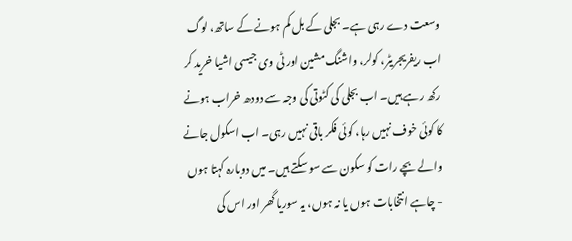وسعت دے رہی ہے۔ بجلی کے بل کم ہونے کے ساتھ، لوگ اب ریفریجریٹر، کولر، واشنگ مشین اور ٹی وی جیسی اشیا خرید کر رکھ رہے ہیں۔ اب بجلی کی کٹوتی کی وجہ سے دودھ خراب ہونے کا کوئی خوف نہیں رہا، کوئی فکر باقی نہیں رہی۔ اب اسکول جانے والے بچے رات کو سکون سے سو سکتے ہیں۔ میں دوبارہ کہتا ہوں - چاہے انتخابات ہوں یا نہ ہوں، یہ سوریا گھر اور اس کی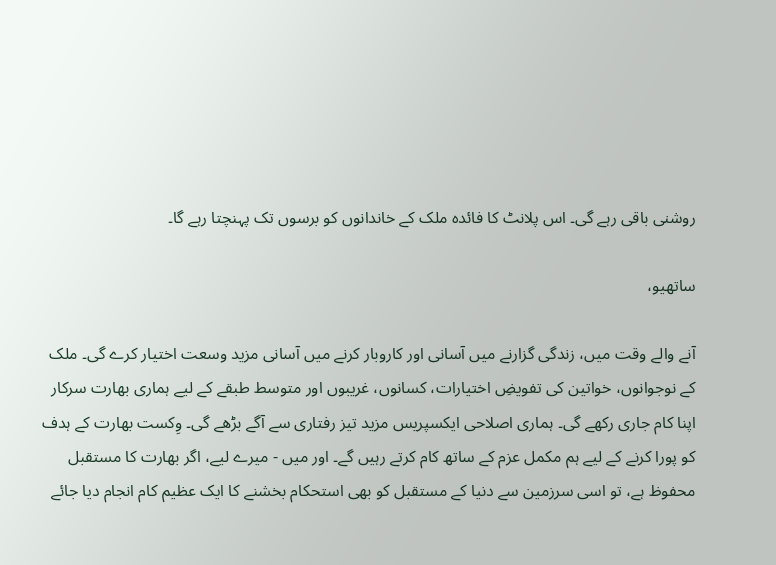روشنی باقی رہے گی۔ اس پلانٹ کا فائدہ ملک کے خاندانوں کو برسوں تک پہنچتا رہے گا۔

ساتھیو،

آنے والے وقت میں، زندگی گزارنے میں آسانی اور کاروبار کرنے میں آسانی مزید وسعت اختیار کرے گی۔ ملک کے نوجوانوں، خواتین کی تفویضِ اختیارات، کسانوں، غریبوں اور متوسط طبقے کے لیے ہماری بھارت سرکار اپنا کام جاری رکھے گی۔ ہماری اصلاحی ایکسپریس مزید تیز رفتاری سے آگے بڑھے گی۔ وِکست بھارت کے ہدف کو پورا کرنے کے لیے ہم مکمل عزم کے ساتھ کام کرتے رہیں گے۔ اور میں - میرے لیے، اگر بھارت کا مستقبل محفوظ ہے، تو اسی سرزمین سے دنیا کے مستقبل کو بھی استحکام بخشنے کا ایک عظیم کام انجام دیا جائے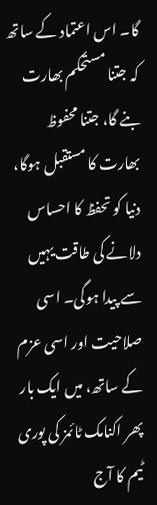گا۔ اس اعتماد کے ساتھ کہ جتنا مستحکم بھارت بنے گا، جتنا محفوظ بھارت کا مستقبل ہوگا، دنیا کو تحفظ کا احساس دلانے کی طاقت یہیں سے پیدا ہوگی۔ اسی صلاحیت اور اسی عزم کے ساتھ، میں ایک بار پھر اکنامک ٹائمز کی پوری ٹیم کا آج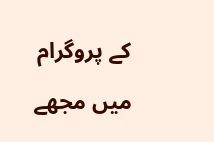کے پروگرام میں مجھے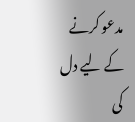مدعو کرنے کے لیے دل کی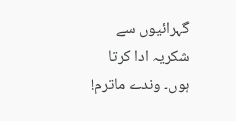گہرائیوں سے شکریہ ادا کرتا ہوں۔ وندے ماترم!